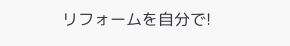リフォームを自分で!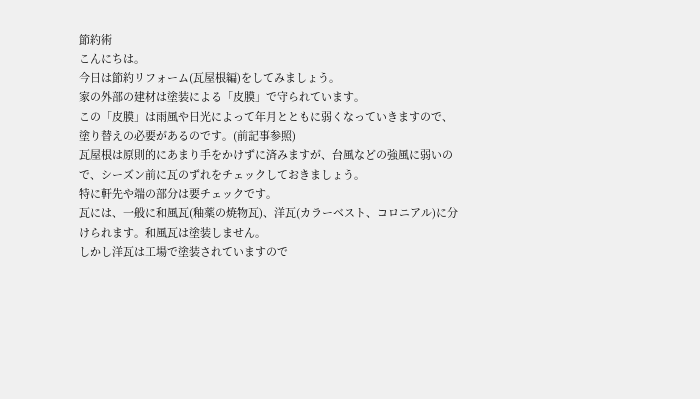節約術
こんにちは。
今日は節約リフォーム(瓦屋根編)をしてみましょう。
家の外部の建材は塗装による「皮膜」で守られています。
この「皮膜」は雨風や日光によって年月とともに弱くなっていきますので、塗り替えの必要があるのです。(前記事参照)
瓦屋根は原則的にあまり手をかけずに済みますが、台風などの強風に弱いので、シーズン前に瓦のずれをチェックしておきましょう。
特に軒先や端の部分は要チェックです。
瓦には、一般に和風瓦(釉薬の焼物瓦)、洋瓦(カラーベスト、コロニアル)に分けられます。和風瓦は塗装しません。
しかし洋瓦は工場で塗装されていますので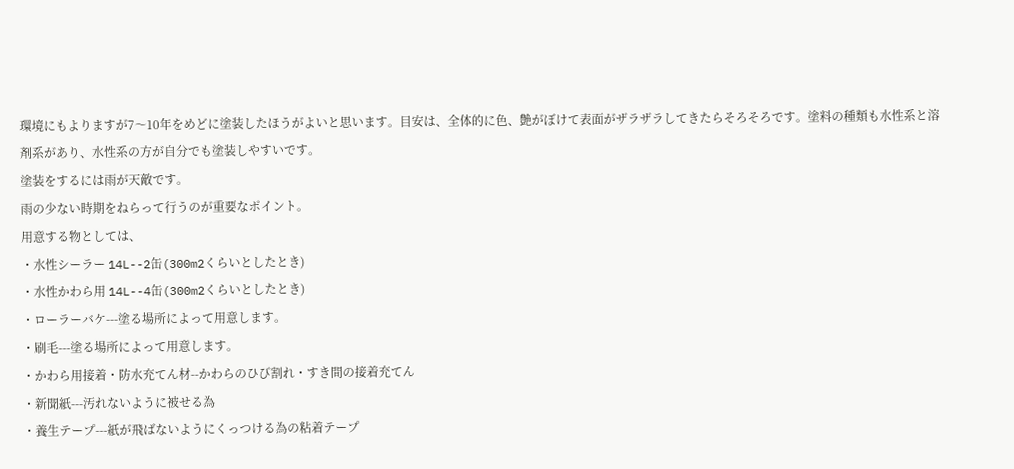環境にもよりますが7〜10年をめどに塗装したほうがよいと思います。目安は、全体的に色、艶がぼけて表面がザラザラしてきたらそろそろです。塗料の種類も水性系と溶剤系があり、水性系の方が自分でも塗装しやすいです。
塗装をするには雨が天敵です。
雨の少ない時期をねらって行うのが重要なポイント。
用意する物としては、
・水性シーラー 14L--2缶(300m2くらいとしたとき)
・水性かわら用 14L--4缶(300m2くらいとしたとき)
・ローラーバケ---塗る場所によって用意します。
・刷毛---塗る場所によって用意します。
・かわら用接着・防水充てん材--かわらのひび割れ・すき間の接着充てん
・新聞紙---汚れないように被せる為
・養生テープ---紙が飛ばないようにくっつける為の粘着テープ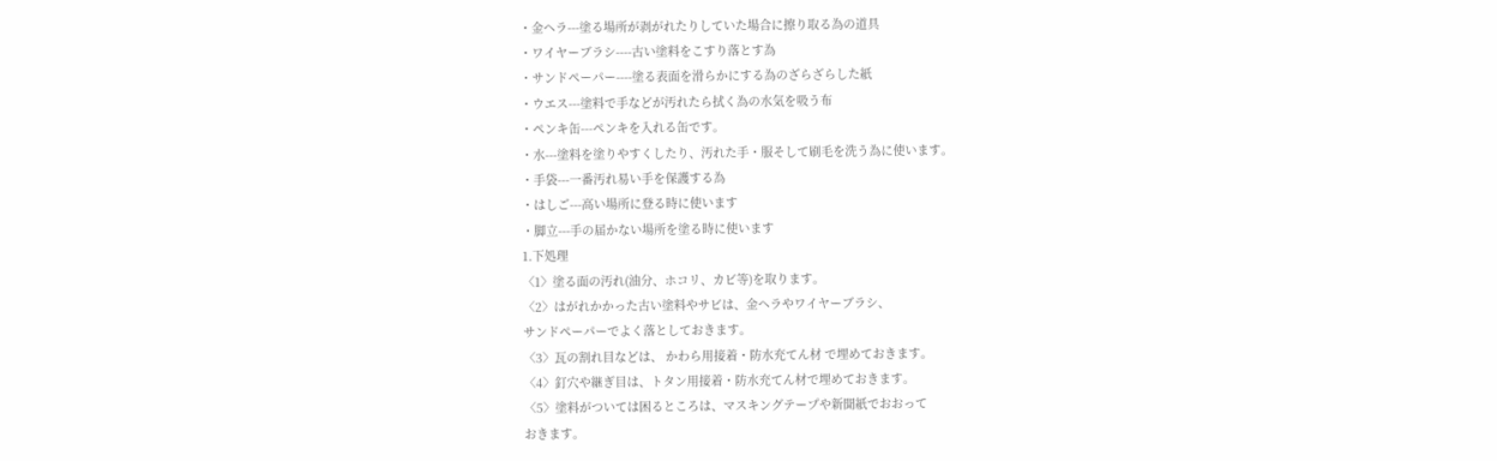・金ヘラ---塗る場所が剥がれたりしていた場合に擦り取る為の道具
・ワイヤーブラシ----古い塗料をこすり落とす為
・サンドペーパー----塗る表面を滑らかにする為のざらざらした紙
・ウエス---塗料で手などが汚れたら拭く為の水気を吸う布
・ペンキ缶---ペンキを入れる缶です。
・水---塗料を塗りやすくしたり、汚れた手・服そして刷毛を洗う為に使います。
・手袋---一番汚れ易い手を保護する為
・はしご---高い場所に登る時に使います
・脚立---手の届かない場所を塗る時に使います
1.下処理
〈1〉塗る面の汚れ(油分、ホコリ、カビ等)を取ります。
〈2〉はがれかかった古い塗料やサビは、金ヘラやワイヤーブラシ、
サンドペーパーでよく落としておきます。
〈3〉瓦の割れ目などは、 かわら用接着・防水充てん材 で埋めておきます。
〈4〉釘穴や継ぎ目は、トタン用接着・防水充てん材で埋めておきます。
〈5〉塗料がついては困るところは、マスキングテープや新聞紙でおおって
おきます。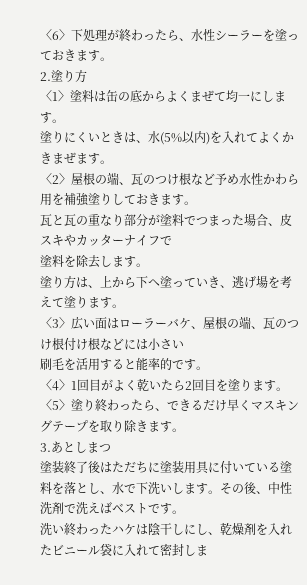〈6〉下処理が終わったら、水性シーラーを塗っておきます。
2.塗り方
〈1〉塗料は缶の底からよくまぜて均一にします。
塗りにくいときは、水(5%以内)を入れてよくかきまぜます。
〈2〉屋根の端、瓦のつけ根など予め水性かわら用を補強塗りしておきます。
瓦と瓦の重なり部分が塗料でつまった場合、皮スキやカッターナイフで
塗料を除去します。
塗り方は、上から下へ塗っていき、逃げ場を考えて塗ります。
〈3〉広い面はローラーバケ、屋根の端、瓦のつけ根付け根などには小さい
刷毛を活用すると能率的です。
〈4〉1回目がよく乾いたら2回目を塗ります。
〈5〉塗り終わったら、できるだけ早くマスキングテープを取り除きます。
3.あとしまつ
塗装終了後はただちに塗装用具に付いている塗料を落とし、水で下洗いします。その後、中性洗剤で洗えばベストです。
洗い終わったハケは陰干しにし、乾燥剤を入れたビニール袋に入れて密封しま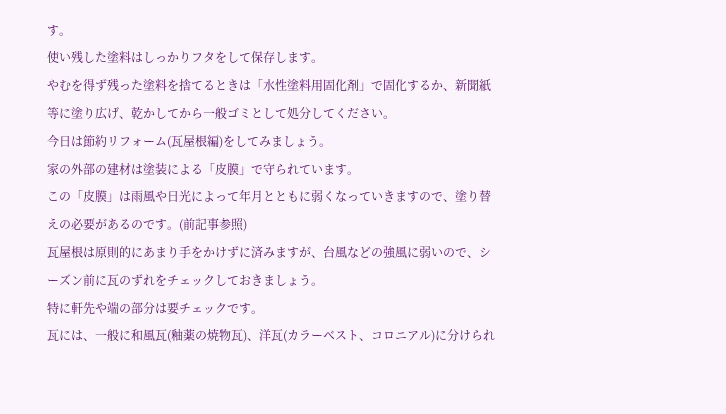す。
使い残した塗料はしっかりフタをして保存します。
やむを得ず残った塗料を捨てるときは「水性塗料用固化剤」で固化するか、新聞紙等に塗り広げ、乾かしてから一般ゴミとして処分してください。
今日は節約リフォーム(瓦屋根編)をしてみましょう。
家の外部の建材は塗装による「皮膜」で守られています。
この「皮膜」は雨風や日光によって年月とともに弱くなっていきますので、塗り替えの必要があるのです。(前記事参照)
瓦屋根は原則的にあまり手をかけずに済みますが、台風などの強風に弱いので、シーズン前に瓦のずれをチェックしておきましょう。
特に軒先や端の部分は要チェックです。
瓦には、一般に和風瓦(釉薬の焼物瓦)、洋瓦(カラーベスト、コロニアル)に分けられ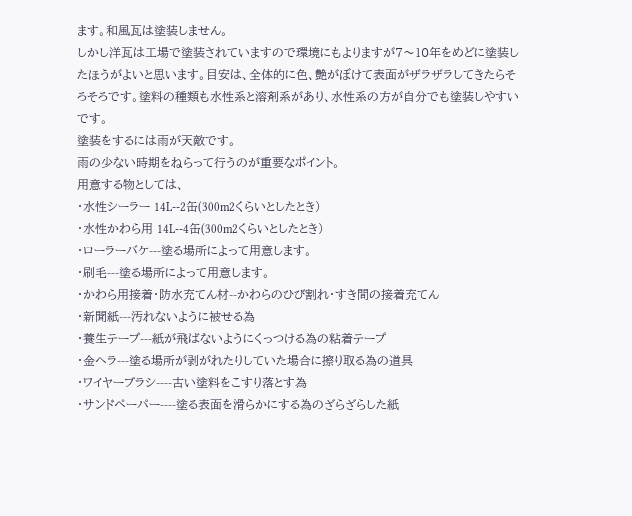ます。和風瓦は塗装しません。
しかし洋瓦は工場で塗装されていますので環境にもよりますが7〜10年をめどに塗装したほうがよいと思います。目安は、全体的に色、艶がぼけて表面がザラザラしてきたらそろそろです。塗料の種類も水性系と溶剤系があり、水性系の方が自分でも塗装しやすいです。
塗装をするには雨が天敵です。
雨の少ない時期をねらって行うのが重要なポイント。
用意する物としては、
・水性シーラー 14L--2缶(300m2くらいとしたとき)
・水性かわら用 14L--4缶(300m2くらいとしたとき)
・ローラーバケ---塗る場所によって用意します。
・刷毛---塗る場所によって用意します。
・かわら用接着・防水充てん材--かわらのひび割れ・すき間の接着充てん
・新聞紙---汚れないように被せる為
・養生テープ---紙が飛ばないようにくっつける為の粘着テープ
・金ヘラ---塗る場所が剥がれたりしていた場合に擦り取る為の道具
・ワイヤーブラシ----古い塗料をこすり落とす為
・サンドペーパー----塗る表面を滑らかにする為のざらざらした紙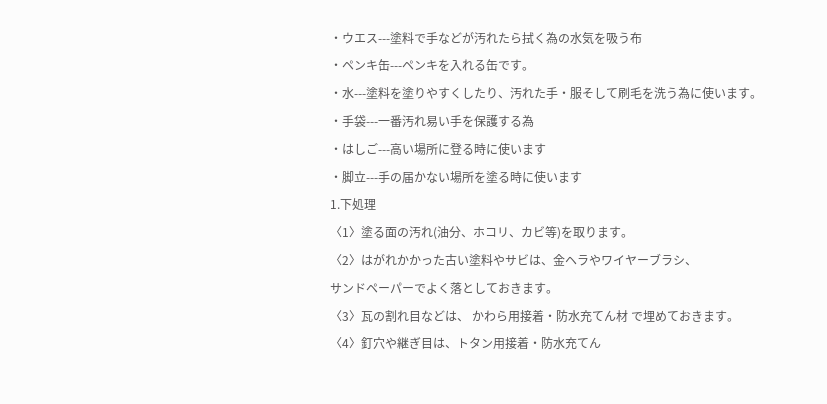・ウエス---塗料で手などが汚れたら拭く為の水気を吸う布
・ペンキ缶---ペンキを入れる缶です。
・水---塗料を塗りやすくしたり、汚れた手・服そして刷毛を洗う為に使います。
・手袋---一番汚れ易い手を保護する為
・はしご---高い場所に登る時に使います
・脚立---手の届かない場所を塗る時に使います
1.下処理
〈1〉塗る面の汚れ(油分、ホコリ、カビ等)を取ります。
〈2〉はがれかかった古い塗料やサビは、金ヘラやワイヤーブラシ、
サンドペーパーでよく落としておきます。
〈3〉瓦の割れ目などは、 かわら用接着・防水充てん材 で埋めておきます。
〈4〉釘穴や継ぎ目は、トタン用接着・防水充てん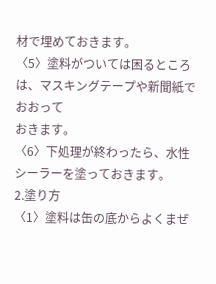材で埋めておきます。
〈5〉塗料がついては困るところは、マスキングテープや新聞紙でおおって
おきます。
〈6〉下処理が終わったら、水性シーラーを塗っておきます。
2.塗り方
〈1〉塗料は缶の底からよくまぜ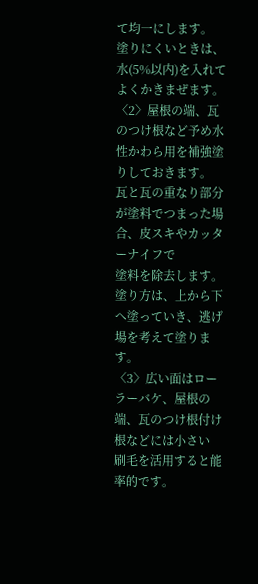て均一にします。
塗りにくいときは、水(5%以内)を入れてよくかきまぜます。
〈2〉屋根の端、瓦のつけ根など予め水性かわら用を補強塗りしておきます。
瓦と瓦の重なり部分が塗料でつまった場合、皮スキやカッターナイフで
塗料を除去します。
塗り方は、上から下へ塗っていき、逃げ場を考えて塗ります。
〈3〉広い面はローラーバケ、屋根の端、瓦のつけ根付け根などには小さい
刷毛を活用すると能率的です。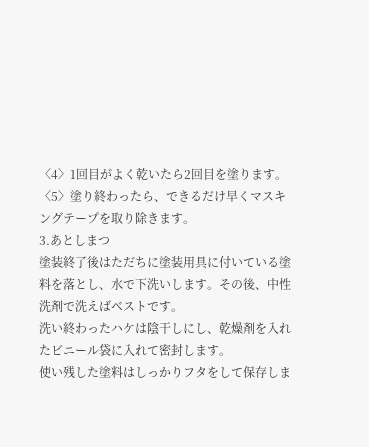〈4〉1回目がよく乾いたら2回目を塗ります。
〈5〉塗り終わったら、できるだけ早くマスキングテープを取り除きます。
3.あとしまつ
塗装終了後はただちに塗装用具に付いている塗料を落とし、水で下洗いします。その後、中性洗剤で洗えばベストです。
洗い終わったハケは陰干しにし、乾燥剤を入れたビニール袋に入れて密封します。
使い残した塗料はしっかりフタをして保存しま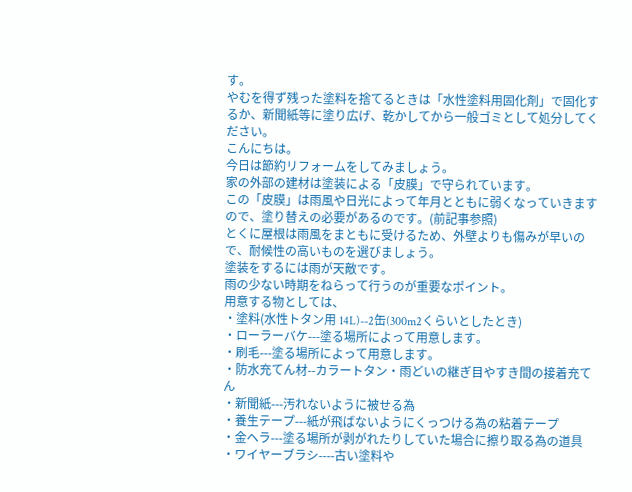す。
やむを得ず残った塗料を捨てるときは「水性塗料用固化剤」で固化するか、新聞紙等に塗り広げ、乾かしてから一般ゴミとして処分してください。
こんにちは。
今日は節約リフォームをしてみましょう。
家の外部の建材は塗装による「皮膜」で守られています。
この「皮膜」は雨風や日光によって年月とともに弱くなっていきますので、塗り替えの必要があるのです。(前記事参照)
とくに屋根は雨風をまともに受けるため、外壁よりも傷みが早いので、耐候性の高いものを選びましょう。
塗装をするには雨が天敵です。
雨の少ない時期をねらって行うのが重要なポイント。
用意する物としては、
・塗料(水性トタン用 14L)--2缶(300m2くらいとしたとき)
・ローラーバケ---塗る場所によって用意します。
・刷毛---塗る場所によって用意します。
・防水充てん材--カラートタン・雨どいの継ぎ目やすき間の接着充てん
・新聞紙---汚れないように被せる為
・養生テープ---紙が飛ばないようにくっつける為の粘着テープ
・金ヘラ---塗る場所が剥がれたりしていた場合に擦り取る為の道具
・ワイヤーブラシ----古い塗料や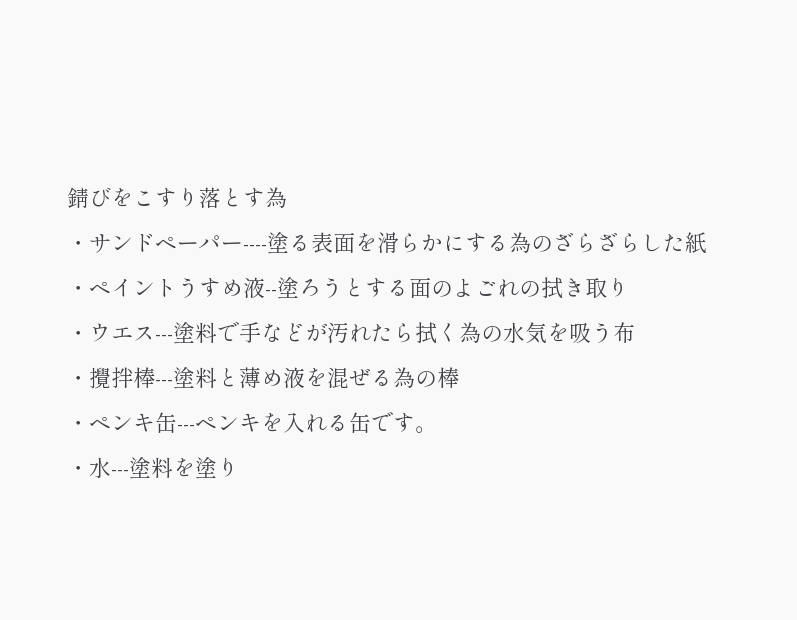錆びをこすり落とす為
・サンドペーパー----塗る表面を滑らかにする為のざらざらした紙
・ペイントうすめ液--塗ろうとする面のよごれの拭き取り
・ウエス---塗料で手などが汚れたら拭く為の水気を吸う布
・攪拌棒---塗料と薄め液を混ぜる為の棒
・ペンキ缶---ペンキを入れる缶です。
・水---塗料を塗り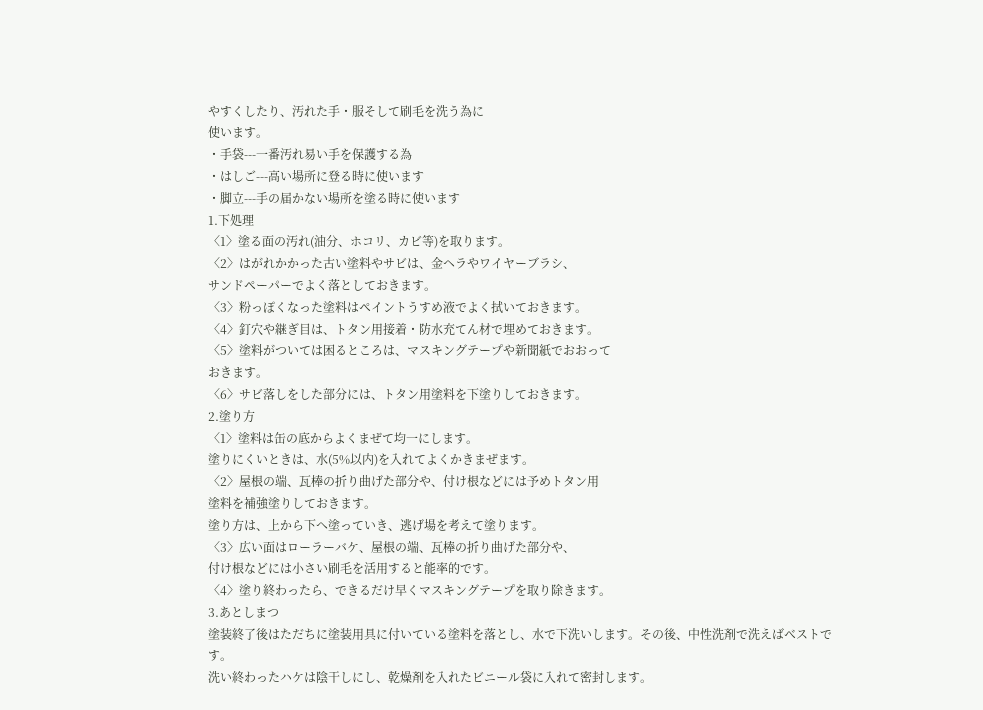やすくしたり、汚れた手・服そして刷毛を洗う為に
使います。
・手袋---一番汚れ易い手を保護する為
・はしご---高い場所に登る時に使います
・脚立---手の届かない場所を塗る時に使います
1.下処理
〈1〉塗る面の汚れ(油分、ホコリ、カビ等)を取ります。
〈2〉はがれかかった古い塗料やサビは、金ヘラやワイヤーブラシ、
サンドペーパーでよく落としておきます。
〈3〉粉っぽくなった塗料はペイントうすめ液でよく拭いておきます。
〈4〉釘穴や継ぎ目は、トタン用接着・防水充てん材で埋めておきます。
〈5〉塗料がついては困るところは、マスキングテープや新聞紙でおおって
おきます。
〈6〉サビ落しをした部分には、トタン用塗料を下塗りしておきます。
2.塗り方
〈1〉塗料は缶の底からよくまぜて均一にします。
塗りにくいときは、水(5%以内)を入れてよくかきまぜます。
〈2〉屋根の端、瓦棒の折り曲げた部分や、付け根などには予めトタン用
塗料を補強塗りしておきます。
塗り方は、上から下へ塗っていき、逃げ場を考えて塗ります。
〈3〉広い面はローラーバケ、屋根の端、瓦棒の折り曲げた部分や、
付け根などには小さい刷毛を活用すると能率的です。
〈4〉塗り終わったら、できるだけ早くマスキングテープを取り除きます。
3.あとしまつ
塗装終了後はただちに塗装用具に付いている塗料を落とし、水で下洗いします。その後、中性洗剤で洗えばベストです。
洗い終わったハケは陰干しにし、乾燥剤を入れたビニール袋に入れて密封します。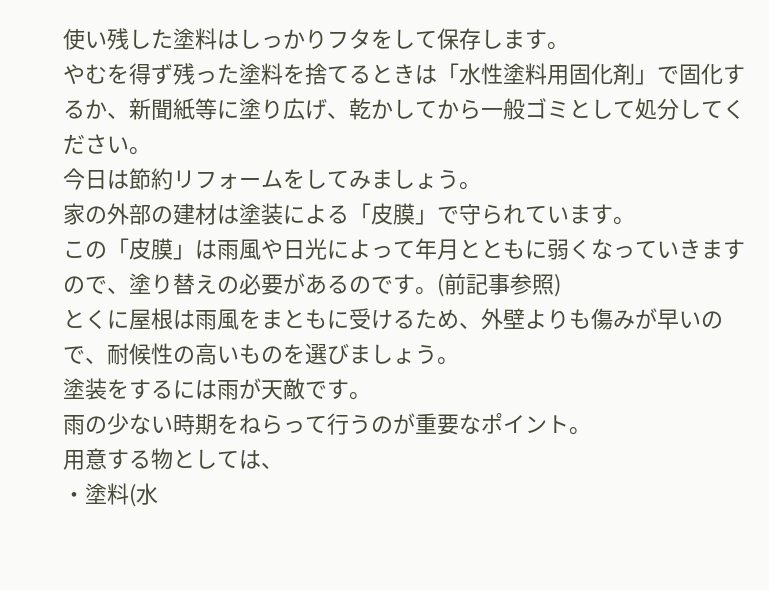使い残した塗料はしっかりフタをして保存します。
やむを得ず残った塗料を捨てるときは「水性塗料用固化剤」で固化するか、新聞紙等に塗り広げ、乾かしてから一般ゴミとして処分してください。
今日は節約リフォームをしてみましょう。
家の外部の建材は塗装による「皮膜」で守られています。
この「皮膜」は雨風や日光によって年月とともに弱くなっていきますので、塗り替えの必要があるのです。(前記事参照)
とくに屋根は雨風をまともに受けるため、外壁よりも傷みが早いので、耐候性の高いものを選びましょう。
塗装をするには雨が天敵です。
雨の少ない時期をねらって行うのが重要なポイント。
用意する物としては、
・塗料(水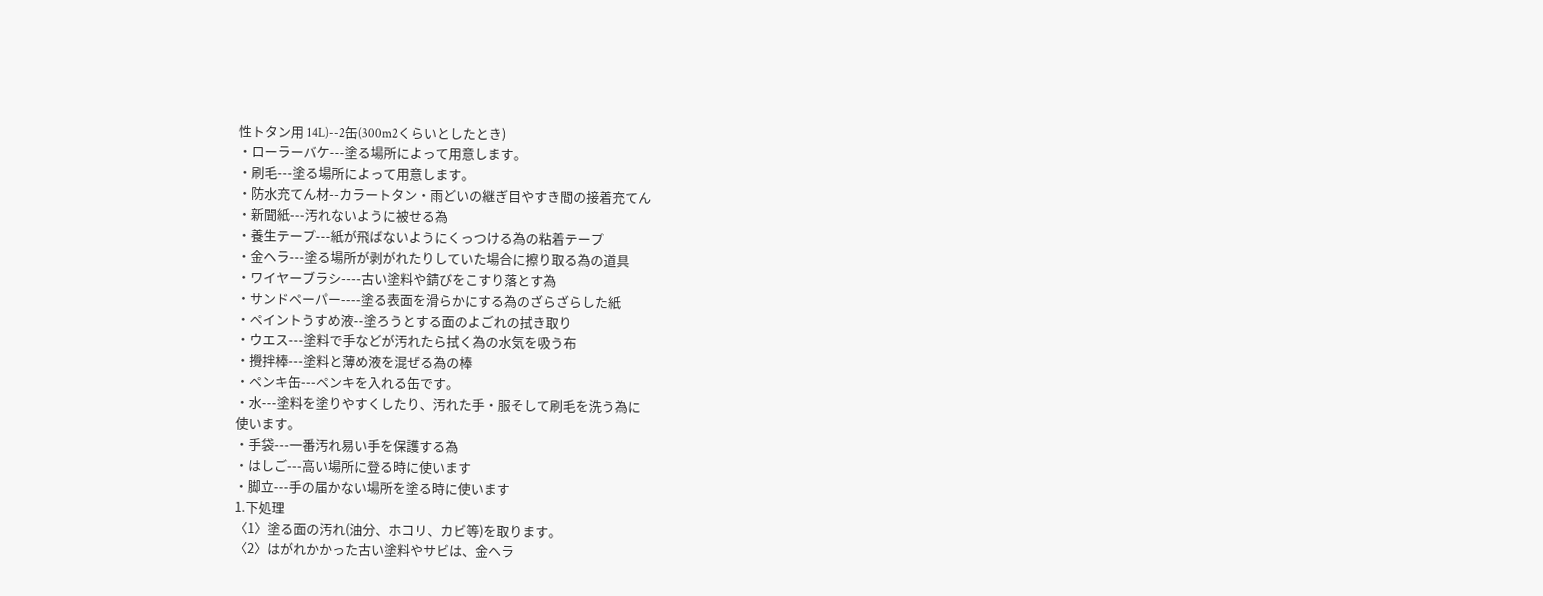性トタン用 14L)--2缶(300m2くらいとしたとき)
・ローラーバケ---塗る場所によって用意します。
・刷毛---塗る場所によって用意します。
・防水充てん材--カラートタン・雨どいの継ぎ目やすき間の接着充てん
・新聞紙---汚れないように被せる為
・養生テープ---紙が飛ばないようにくっつける為の粘着テープ
・金ヘラ---塗る場所が剥がれたりしていた場合に擦り取る為の道具
・ワイヤーブラシ----古い塗料や錆びをこすり落とす為
・サンドペーパー----塗る表面を滑らかにする為のざらざらした紙
・ペイントうすめ液--塗ろうとする面のよごれの拭き取り
・ウエス---塗料で手などが汚れたら拭く為の水気を吸う布
・攪拌棒---塗料と薄め液を混ぜる為の棒
・ペンキ缶---ペンキを入れる缶です。
・水---塗料を塗りやすくしたり、汚れた手・服そして刷毛を洗う為に
使います。
・手袋---一番汚れ易い手を保護する為
・はしご---高い場所に登る時に使います
・脚立---手の届かない場所を塗る時に使います
1.下処理
〈1〉塗る面の汚れ(油分、ホコリ、カビ等)を取ります。
〈2〉はがれかかった古い塗料やサビは、金ヘラ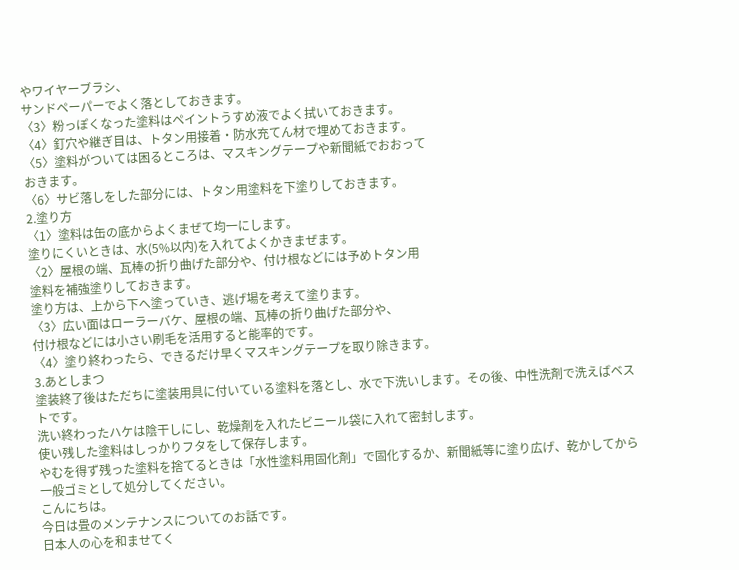やワイヤーブラシ、
サンドペーパーでよく落としておきます。
〈3〉粉っぽくなった塗料はペイントうすめ液でよく拭いておきます。
〈4〉釘穴や継ぎ目は、トタン用接着・防水充てん材で埋めておきます。
〈5〉塗料がついては困るところは、マスキングテープや新聞紙でおおって
おきます。
〈6〉サビ落しをした部分には、トタン用塗料を下塗りしておきます。
2.塗り方
〈1〉塗料は缶の底からよくまぜて均一にします。
塗りにくいときは、水(5%以内)を入れてよくかきまぜます。
〈2〉屋根の端、瓦棒の折り曲げた部分や、付け根などには予めトタン用
塗料を補強塗りしておきます。
塗り方は、上から下へ塗っていき、逃げ場を考えて塗ります。
〈3〉広い面はローラーバケ、屋根の端、瓦棒の折り曲げた部分や、
付け根などには小さい刷毛を活用すると能率的です。
〈4〉塗り終わったら、できるだけ早くマスキングテープを取り除きます。
3.あとしまつ
塗装終了後はただちに塗装用具に付いている塗料を落とし、水で下洗いします。その後、中性洗剤で洗えばベストです。
洗い終わったハケは陰干しにし、乾燥剤を入れたビニール袋に入れて密封します。
使い残した塗料はしっかりフタをして保存します。
やむを得ず残った塗料を捨てるときは「水性塗料用固化剤」で固化するか、新聞紙等に塗り広げ、乾かしてから一般ゴミとして処分してください。
こんにちは。
今日は畳のメンテナンスについてのお話です。
日本人の心を和ませてく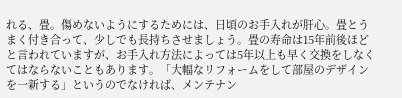れる、畳。傷めないようにするためには、日頃のお手入れが肝心。畳とうまく付き合って、少しでも長持ちさせましょう。畳の寿命は15年前後ほどと言われていますが、お手入れ方法によっては5年以上も早く交換をしなくてはならないこともあります。「大幅なリフォームをして部屋のデザインを一新する」というのでなければ、メンテナン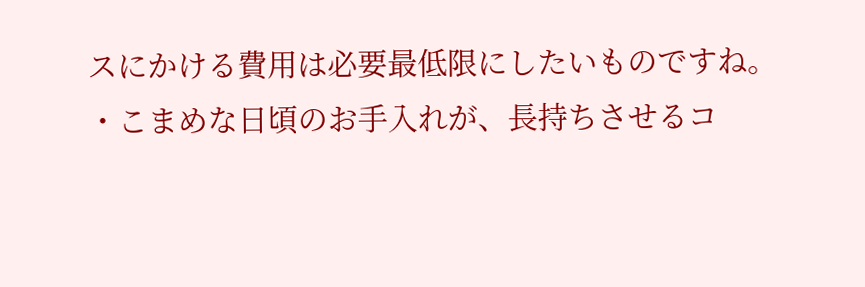スにかける費用は必要最低限にしたいものですね。
・こまめな日頃のお手入れが、長持ちさせるコ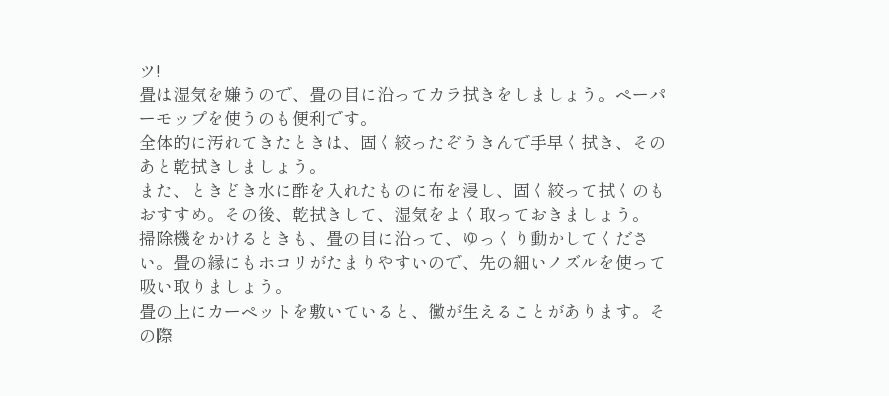ツ!
畳は湿気を嫌うので、畳の目に沿ってカラ拭きをしましょう。ペーパーモップを使うのも便利です。
全体的に汚れてきたときは、固く絞ったぞうきんで手早く拭き、そのあと乾拭きしましょう。
また、ときどき水に酢を入れたものに布を浸し、固く絞って拭くのもおすすめ。その後、乾拭きして、湿気をよく取っておきましょう。
掃除機をかけるときも、畳の目に沿って、ゆっくり動かしてください。畳の縁にもホコリがたまりやすいので、先の細いノズルを使って吸い取りましょう。
畳の上にカーペットを敷いていると、黴が生えることがあります。その際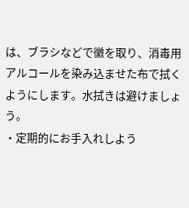は、ブラシなどで黴を取り、消毒用アルコールを染み込ませた布で拭くようにします。水拭きは避けましょう。
・定期的にお手入れしよう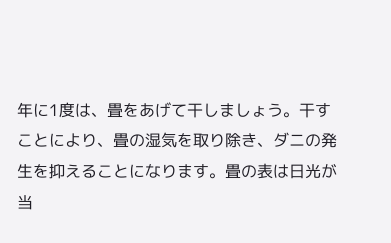年に1度は、畳をあげて干しましょう。干すことにより、畳の湿気を取り除き、ダニの発生を抑えることになります。畳の表は日光が当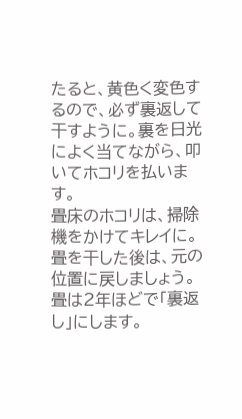たると、黄色く変色するので、必ず裏返して干すように。裏を日光によく当てながら、叩いてホコリを払います。
畳床のホコリは、掃除機をかけてキレイに。畳を干した後は、元の位置に戻しましょう。
畳は2年ほどで「裏返し」にします。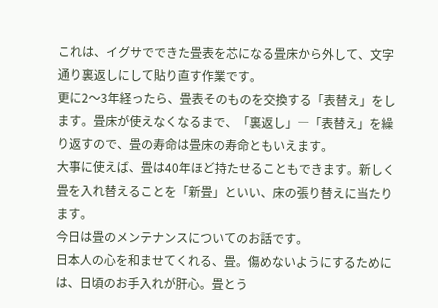これは、イグサでできた畳表を芯になる畳床から外して、文字通り裏返しにして貼り直す作業です。
更に2〜3年経ったら、畳表そのものを交換する「表替え」をします。畳床が使えなくなるまで、「裏返し」―「表替え」を繰り返すので、畳の寿命は畳床の寿命ともいえます。
大事に使えば、畳は40年ほど持たせることもできます。新しく畳を入れ替えることを「新畳」といい、床の張り替えに当たります。
今日は畳のメンテナンスについてのお話です。
日本人の心を和ませてくれる、畳。傷めないようにするためには、日頃のお手入れが肝心。畳とう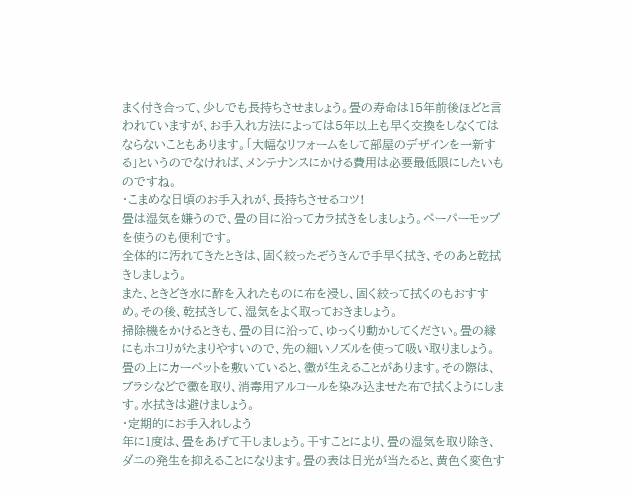まく付き合って、少しでも長持ちさせましょう。畳の寿命は15年前後ほどと言われていますが、お手入れ方法によっては5年以上も早く交換をしなくてはならないこともあります。「大幅なリフォームをして部屋のデザインを一新する」というのでなければ、メンテナンスにかける費用は必要最低限にしたいものですね。
・こまめな日頃のお手入れが、長持ちさせるコツ!
畳は湿気を嫌うので、畳の目に沿ってカラ拭きをしましょう。ペーパーモップを使うのも便利です。
全体的に汚れてきたときは、固く絞ったぞうきんで手早く拭き、そのあと乾拭きしましょう。
また、ときどき水に酢を入れたものに布を浸し、固く絞って拭くのもおすすめ。その後、乾拭きして、湿気をよく取っておきましょう。
掃除機をかけるときも、畳の目に沿って、ゆっくり動かしてください。畳の縁にもホコリがたまりやすいので、先の細いノズルを使って吸い取りましょう。
畳の上にカーペットを敷いていると、黴が生えることがあります。その際は、ブラシなどで黴を取り、消毒用アルコールを染み込ませた布で拭くようにします。水拭きは避けましょう。
・定期的にお手入れしよう
年に1度は、畳をあげて干しましょう。干すことにより、畳の湿気を取り除き、ダニの発生を抑えることになります。畳の表は日光が当たると、黄色く変色す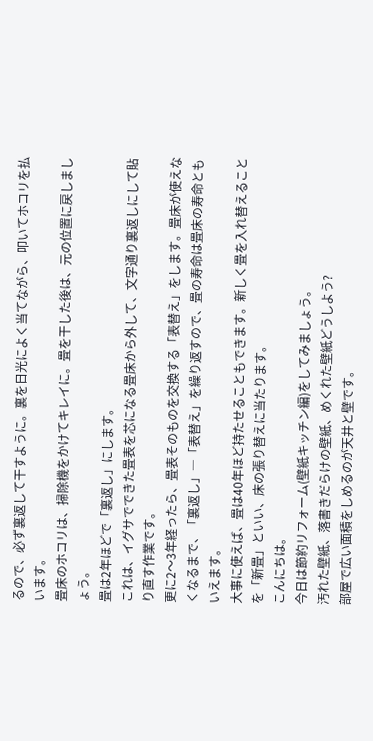るので、必ず裏返して干すように。裏を日光によく当てながら、叩いてホコリを払います。
畳床のホコリは、掃除機をかけてキレイに。畳を干した後は、元の位置に戻しましょう。
畳は2年ほどで「裏返し」にします。
これは、イグサでできた畳表を芯になる畳床から外して、文字通り裏返しにして貼り直す作業です。
更に2〜3年経ったら、畳表そのものを交換する「表替え」をします。畳床が使えなくなるまで、「裏返し」―「表替え」を繰り返すので、畳の寿命は畳床の寿命ともいえます。
大事に使えば、畳は40年ほど持たせることもできます。新しく畳を入れ替えることを「新畳」といい、床の張り替えに当たります。
こんにちは。
今日は節約リフォーム(壁紙キッチン編)をしてみましょう。
汚れた壁紙、落書きだらけの壁紙、めくれた壁紙どうしよう?
部屋で広い面積をしめるのが天井と壁です。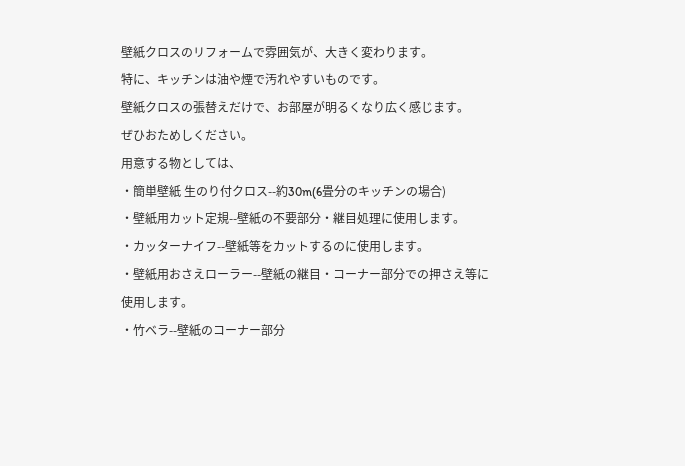壁紙クロスのリフォームで雰囲気が、大きく変わります。
特に、キッチンは油や煙で汚れやすいものです。
壁紙クロスの張替えだけで、お部屋が明るくなり広く感じます。
ぜひおためしください。
用意する物としては、
・簡単壁紙 生のり付クロス--約30m(6畳分のキッチンの場合)
・壁紙用カット定規--壁紙の不要部分・継目処理に使用します。
・カッターナイフ--壁紙等をカットするのに使用します。
・壁紙用おさえローラー--壁紙の継目・コーナー部分での押さえ等に使用します。
・竹ベラ--壁紙のコーナー部分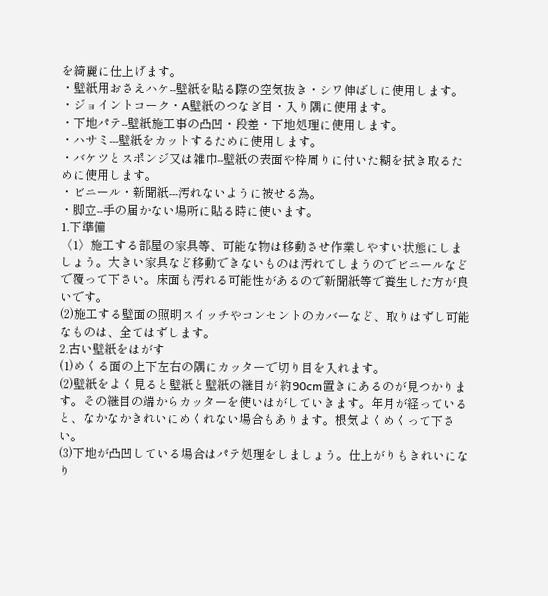を綺麗に仕上げます。
・壁紙用おさえハケ--壁紙を貼る際の空気抜き・シワ伸ばしに使用します。
・ジョイントコーク・A壁紙のつなぎ目・入り隅に使用ます。
・下地パテ--壁紙施工事の凸凹・段差・下地処理に使用します。
・ハサミ---壁紙をカットするために使用します。
・バケツとスポンジ又は雑巾--壁紙の表面や枠周りに付いた糊を拭き取るために使用します。
・ビニール・新聞紙---汚れないように被せる為。
・脚立--手の届かない場所に貼る時に使います。
1.下準備
〈1〉施工する部屋の家具等、可能な物は移動させ作業しやすい状態にしましょう。大きい家具など移動できないものは汚れてしまうのでビニールなどで覆って下さい。床面も汚れる可能性があるので新聞紙等で養生した方が良いです。
(2)施工する壁面の照明スイッチやコンセントのカバーなど、取りはずし可能なものは、全てはずします。
2.古い壁紙をはがす
(1)めくる面の上下左右の隅にカッターで切り目を入れます。
(2)壁紙をよく見ると壁紙と壁紙の継目が 約90cm置きにあるのが見つかります。その継目の端からカッターを使いはがしていきます。年月が経っていると、なかなかきれいにめくれない場合もあります。根気よくめくって下さい。
(3)下地が凸凹している場合はパテ処理をしましょう。仕上がりもきれいになり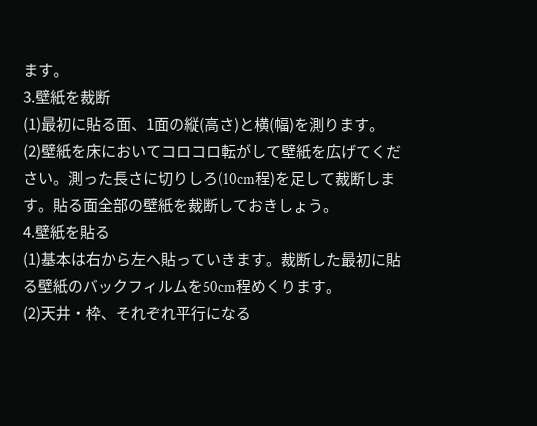ます。
3.壁紙を裁断
(1)最初に貼る面、1面の縦(高さ)と横(幅)を測ります。
(2)壁紙を床においてコロコロ転がして壁紙を広げてください。測った長さに切りしろ(10cm程)を足して裁断します。貼る面全部の壁紙を裁断しておきしょう。
4.壁紙を貼る
(1)基本は右から左へ貼っていきます。裁断した最初に貼る壁紙のバックフィルムを50cm程めくります。
(2)天井・枠、それぞれ平行になる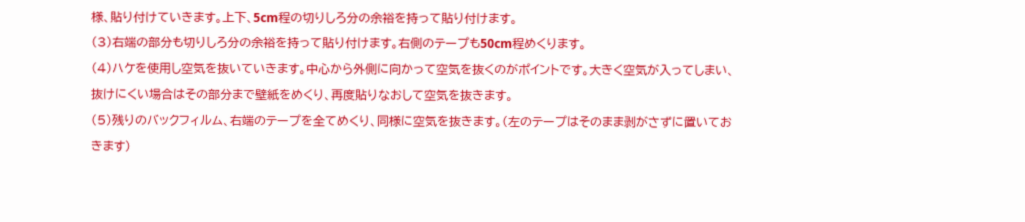様、貼り付けていきます。上下、5cm程の切りしろ分の余裕を持って貼り付けます。
(3)右端の部分も切りしろ分の余裕を持って貼り付けます。右側のテープも50cm程めくります。
(4)ハケを使用し空気を抜いていきます。中心から外側に向かって空気を抜くのがポイントです。大きく空気が入ってしまい、抜けにくい場合はその部分まで壁紙をめくり、再度貼りなおして空気を抜きます。
(5)残りのバックフィルム、右端のテープを全てめくり、同様に空気を抜きます。(左のテープはそのまま剥がさずに置いておきます)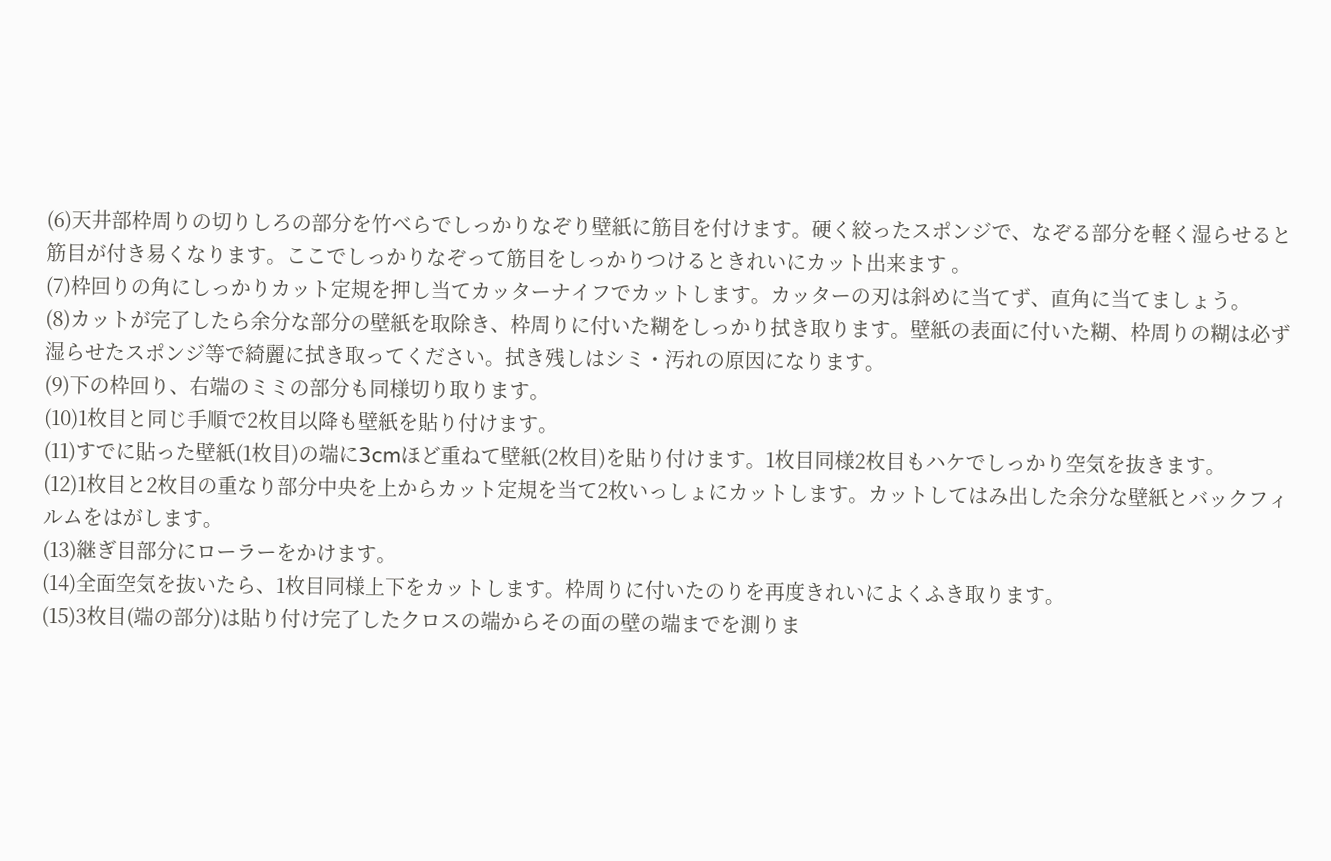(6)天井部枠周りの切りしろの部分を竹べらでしっかりなぞり壁紙に筋目を付けます。硬く絞ったスポンジで、なぞる部分を軽く湿らせると筋目が付き易くなります。ここでしっかりなぞって筋目をしっかりつけるときれいにカット出来ます 。
(7)枠回りの角にしっかりカット定規を押し当てカッターナイフでカットします。カッターの刃は斜めに当てず、直角に当てましょう。
(8)カットが完了したら余分な部分の壁紙を取除き、枠周りに付いた糊をしっかり拭き取ります。壁紙の表面に付いた糊、枠周りの糊は必ず湿らせたスポンジ等で綺麗に拭き取ってください。拭き残しはシミ・汚れの原因になります。
(9)下の枠回り、右端のミミの部分も同様切り取ります。
(10)1枚目と同じ手順で2枚目以降も壁紙を貼り付けます。
(11)すでに貼った壁紙(1枚目)の端に3cmほど重ねて壁紙(2枚目)を貼り付けます。1枚目同様2枚目もハケでしっかり空気を抜きます。
(12)1枚目と2枚目の重なり部分中央を上からカット定規を当て2枚いっしょにカットします。カットしてはみ出した余分な壁紙とバックフィルムをはがします。
(13)継ぎ目部分にローラーをかけます。
(14)全面空気を抜いたら、1枚目同様上下をカットします。枠周りに付いたのりを再度きれいによくふき取ります。
(15)3枚目(端の部分)は貼り付け完了したクロスの端からその面の壁の端までを測りま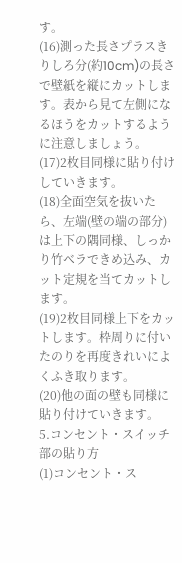す。
(16)測った長さプラスきりしろ分(約10cm)の長さで壁紙を縦にカットします。表から見て左側になるほうをカットするように注意しましょう。
(17)2枚目同様に貼り付けしていきます。
(18)全面空気を抜いたら、左端(壁の端の部分)は上下の隅同様、しっかり竹ベラできめ込み、カット定規を当てカットします。
(19)2枚目同様上下をカットします。枠周りに付いたのりを再度きれいによくふき取ります。
(20)他の面の壁も同様に貼り付けていきます。
5.コンセント・スイッチ部の貼り方
(1)コンセント・ス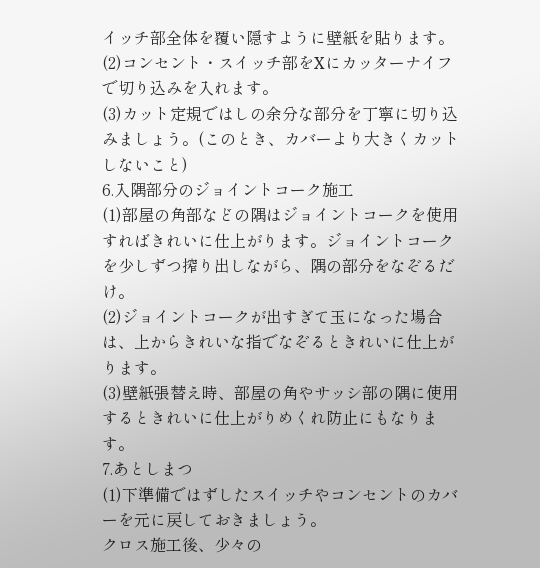イッチ部全体を覆い隠すように壁紙を貼ります。
(2)コンセント・スイッチ部をXにカッターナイフで切り込みを入れます。
(3)カット定規ではしの余分な部分を丁寧に切り込みましょう。(このとき、カバーより大きくカットしないこと)
6.入隅部分のジョイントコーク施工
(1)部屋の角部などの隅はジョイントコークを使用すればきれいに仕上がります。ジョイントコークを少しずつ搾り出しながら、隅の部分をなぞるだけ。
(2)ジョイントコークが出すぎて玉になった場合は、上からきれいな指でなぞるときれいに仕上がります。
(3)壁紙張替え時、部屋の角やサッシ部の隅に使用するときれいに仕上がりめくれ防止にもなります。
7.あとしまつ
(1)下準備ではずしたスイッチやコンセントのカバーを元に戻しておきましょう。
クロス施工後、少々の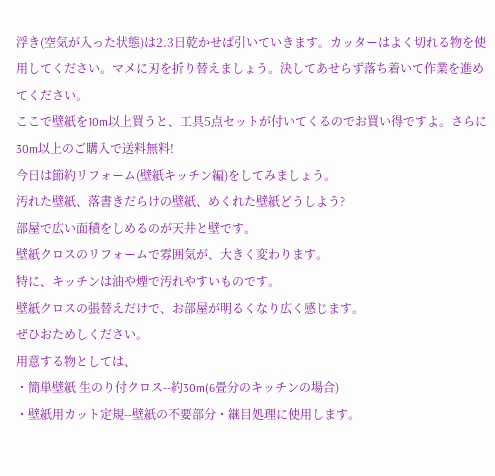浮き(空気が入った状態)は2.3日乾かせば引いていきます。カッターはよく切れる物を使用してください。マメに刃を折り替えましょう。決してあせらず落ち着いて作業を進めてください。
ここで壁紙を10m以上買うと、工具5点セットが付いてくるのでお買い得ですよ。さらに30m以上のご購入で送料無料!
今日は節約リフォーム(壁紙キッチン編)をしてみましょう。
汚れた壁紙、落書きだらけの壁紙、めくれた壁紙どうしよう?
部屋で広い面積をしめるのが天井と壁です。
壁紙クロスのリフォームで雰囲気が、大きく変わります。
特に、キッチンは油や煙で汚れやすいものです。
壁紙クロスの張替えだけで、お部屋が明るくなり広く感じます。
ぜひおためしください。
用意する物としては、
・簡単壁紙 生のり付クロス--約30m(6畳分のキッチンの場合)
・壁紙用カット定規--壁紙の不要部分・継目処理に使用します。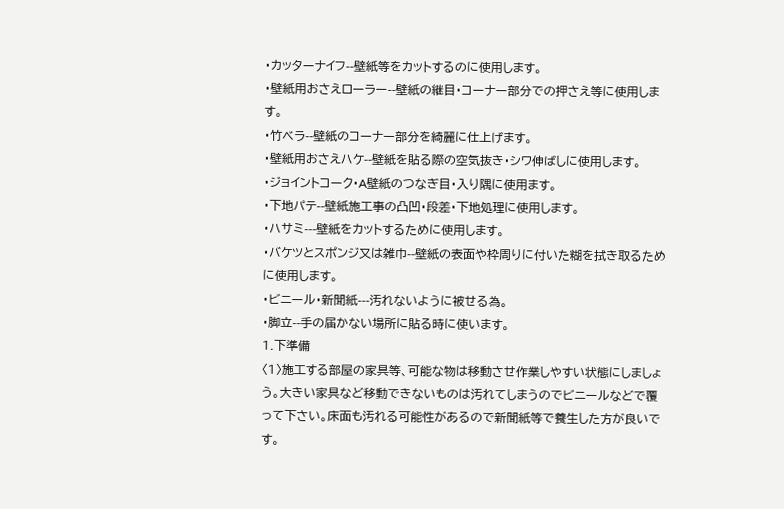・カッターナイフ--壁紙等をカットするのに使用します。
・壁紙用おさえローラー--壁紙の継目・コーナー部分での押さえ等に使用します。
・竹ベラ--壁紙のコーナー部分を綺麗に仕上げます。
・壁紙用おさえハケ--壁紙を貼る際の空気抜き・シワ伸ばしに使用します。
・ジョイントコーク・A壁紙のつなぎ目・入り隅に使用ます。
・下地パテ--壁紙施工事の凸凹・段差・下地処理に使用します。
・ハサミ---壁紙をカットするために使用します。
・バケツとスポンジ又は雑巾--壁紙の表面や枠周りに付いた糊を拭き取るために使用します。
・ビニール・新聞紙---汚れないように被せる為。
・脚立--手の届かない場所に貼る時に使います。
1.下準備
〈1〉施工する部屋の家具等、可能な物は移動させ作業しやすい状態にしましょう。大きい家具など移動できないものは汚れてしまうのでビニールなどで覆って下さい。床面も汚れる可能性があるので新聞紙等で養生した方が良いです。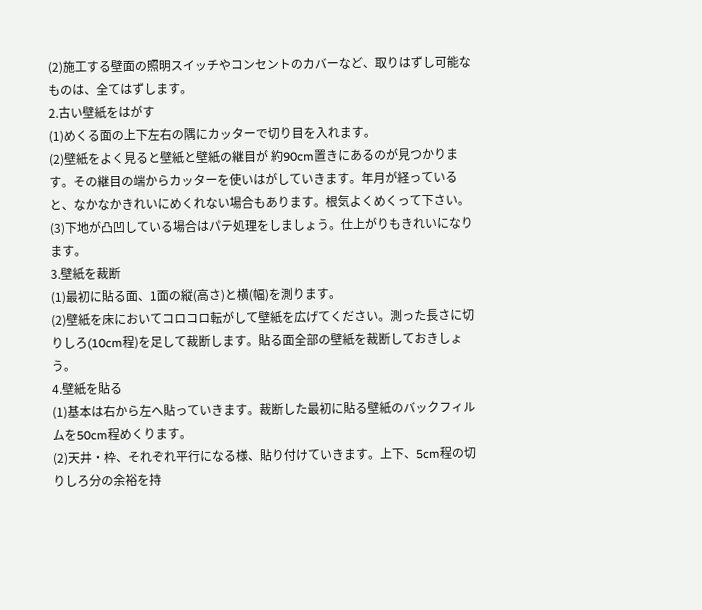(2)施工する壁面の照明スイッチやコンセントのカバーなど、取りはずし可能なものは、全てはずします。
2.古い壁紙をはがす
(1)めくる面の上下左右の隅にカッターで切り目を入れます。
(2)壁紙をよく見ると壁紙と壁紙の継目が 約90cm置きにあるのが見つかります。その継目の端からカッターを使いはがしていきます。年月が経っていると、なかなかきれいにめくれない場合もあります。根気よくめくって下さい。
(3)下地が凸凹している場合はパテ処理をしましょう。仕上がりもきれいになります。
3.壁紙を裁断
(1)最初に貼る面、1面の縦(高さ)と横(幅)を測ります。
(2)壁紙を床においてコロコロ転がして壁紙を広げてください。測った長さに切りしろ(10cm程)を足して裁断します。貼る面全部の壁紙を裁断しておきしょう。
4.壁紙を貼る
(1)基本は右から左へ貼っていきます。裁断した最初に貼る壁紙のバックフィルムを50cm程めくります。
(2)天井・枠、それぞれ平行になる様、貼り付けていきます。上下、5cm程の切りしろ分の余裕を持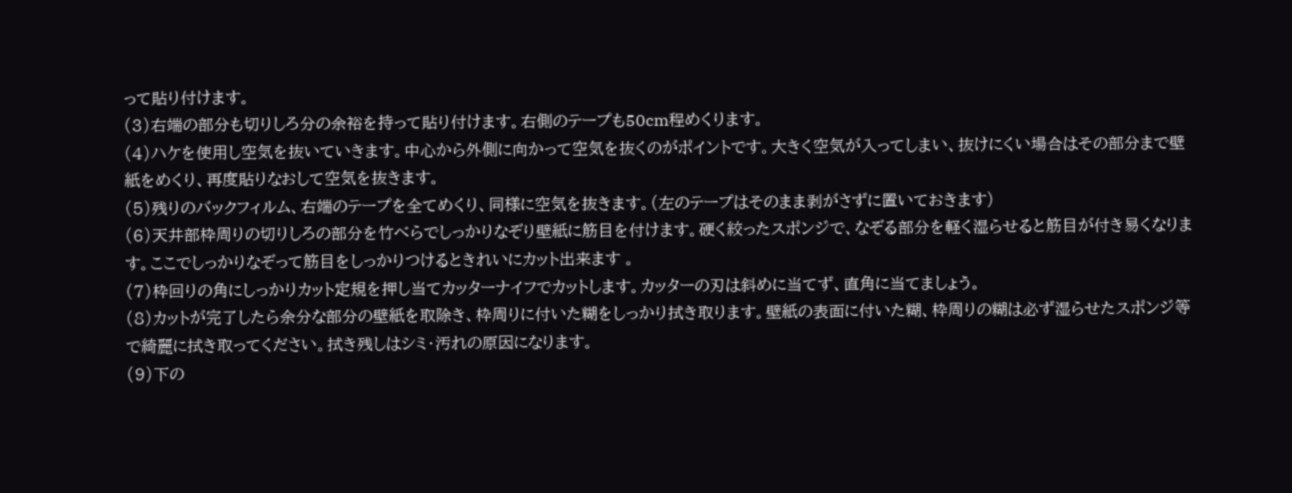って貼り付けます。
(3)右端の部分も切りしろ分の余裕を持って貼り付けます。右側のテープも50cm程めくります。
(4)ハケを使用し空気を抜いていきます。中心から外側に向かって空気を抜くのがポイントです。大きく空気が入ってしまい、抜けにくい場合はその部分まで壁紙をめくり、再度貼りなおして空気を抜きます。
(5)残りのバックフィルム、右端のテープを全てめくり、同様に空気を抜きます。(左のテープはそのまま剥がさずに置いておきます)
(6)天井部枠周りの切りしろの部分を竹べらでしっかりなぞり壁紙に筋目を付けます。硬く絞ったスポンジで、なぞる部分を軽く湿らせると筋目が付き易くなります。ここでしっかりなぞって筋目をしっかりつけるときれいにカット出来ます 。
(7)枠回りの角にしっかりカット定規を押し当てカッターナイフでカットします。カッターの刃は斜めに当てず、直角に当てましょう。
(8)カットが完了したら余分な部分の壁紙を取除き、枠周りに付いた糊をしっかり拭き取ります。壁紙の表面に付いた糊、枠周りの糊は必ず湿らせたスポンジ等で綺麗に拭き取ってください。拭き残しはシミ・汚れの原因になります。
(9)下の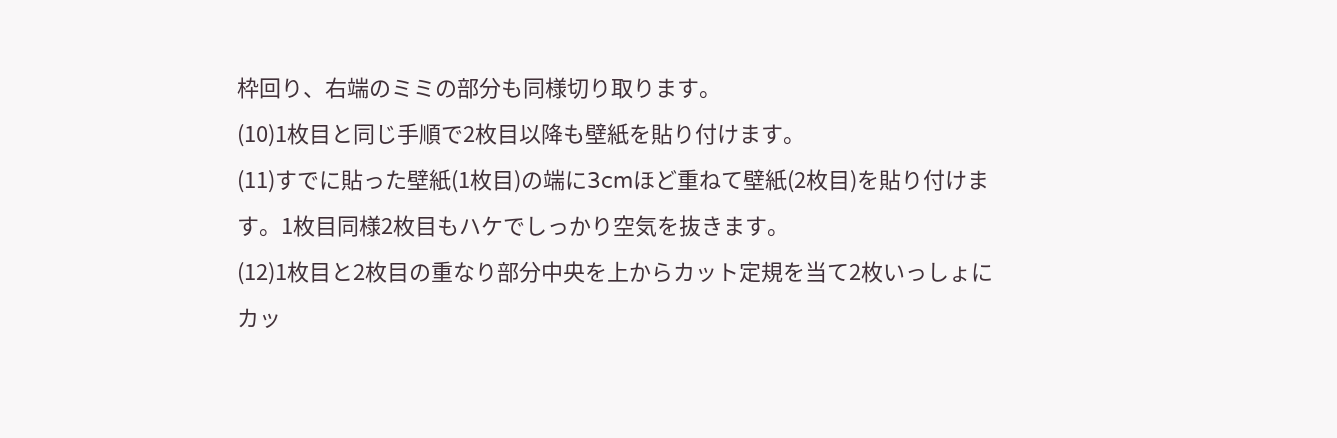枠回り、右端のミミの部分も同様切り取ります。
(10)1枚目と同じ手順で2枚目以降も壁紙を貼り付けます。
(11)すでに貼った壁紙(1枚目)の端に3cmほど重ねて壁紙(2枚目)を貼り付けます。1枚目同様2枚目もハケでしっかり空気を抜きます。
(12)1枚目と2枚目の重なり部分中央を上からカット定規を当て2枚いっしょにカッ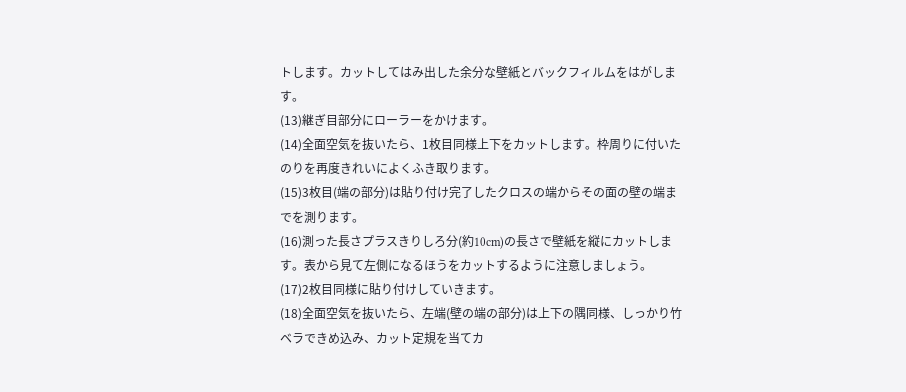トします。カットしてはみ出した余分な壁紙とバックフィルムをはがします。
(13)継ぎ目部分にローラーをかけます。
(14)全面空気を抜いたら、1枚目同様上下をカットします。枠周りに付いたのりを再度きれいによくふき取ります。
(15)3枚目(端の部分)は貼り付け完了したクロスの端からその面の壁の端までを測ります。
(16)測った長さプラスきりしろ分(約10cm)の長さで壁紙を縦にカットします。表から見て左側になるほうをカットするように注意しましょう。
(17)2枚目同様に貼り付けしていきます。
(18)全面空気を抜いたら、左端(壁の端の部分)は上下の隅同様、しっかり竹ベラできめ込み、カット定規を当てカ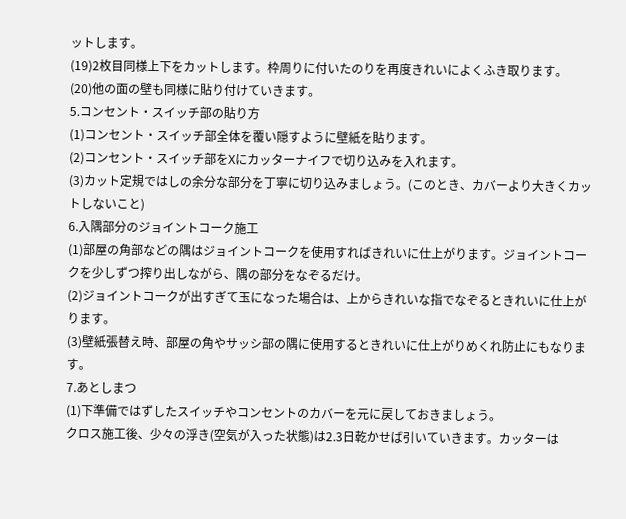ットします。
(19)2枚目同様上下をカットします。枠周りに付いたのりを再度きれいによくふき取ります。
(20)他の面の壁も同様に貼り付けていきます。
5.コンセント・スイッチ部の貼り方
(1)コンセント・スイッチ部全体を覆い隠すように壁紙を貼ります。
(2)コンセント・スイッチ部をXにカッターナイフで切り込みを入れます。
(3)カット定規ではしの余分な部分を丁寧に切り込みましょう。(このとき、カバーより大きくカットしないこと)
6.入隅部分のジョイントコーク施工
(1)部屋の角部などの隅はジョイントコークを使用すればきれいに仕上がります。ジョイントコークを少しずつ搾り出しながら、隅の部分をなぞるだけ。
(2)ジョイントコークが出すぎて玉になった場合は、上からきれいな指でなぞるときれいに仕上がります。
(3)壁紙張替え時、部屋の角やサッシ部の隅に使用するときれいに仕上がりめくれ防止にもなります。
7.あとしまつ
(1)下準備ではずしたスイッチやコンセントのカバーを元に戻しておきましょう。
クロス施工後、少々の浮き(空気が入った状態)は2.3日乾かせば引いていきます。カッターは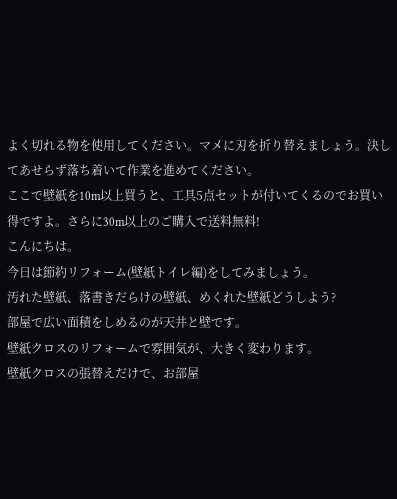よく切れる物を使用してください。マメに刃を折り替えましょう。決してあせらず落ち着いて作業を進めてください。
ここで壁紙を10m以上買うと、工具5点セットが付いてくるのでお買い得ですよ。さらに30m以上のご購入で送料無料!
こんにちは。
今日は節約リフォーム(壁紙トイレ編)をしてみましょう。
汚れた壁紙、落書きだらけの壁紙、めくれた壁紙どうしよう?
部屋で広い面積をしめるのが天井と壁です。
壁紙クロスのリフォームで雰囲気が、大きく変わります。
壁紙クロスの張替えだけで、お部屋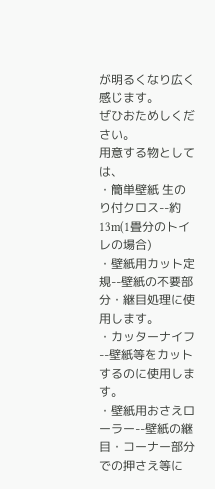が明るくなり広く感じます。
ぜひおためしください。
用意する物としては、
・簡単壁紙 生のり付クロス--約13m(1畳分のトイレの場合)
・壁紙用カット定規--壁紙の不要部分・継目処理に使用します。
・カッターナイフ--壁紙等をカットするのに使用します。
・壁紙用おさえローラー--壁紙の継目・コーナー部分での押さえ等に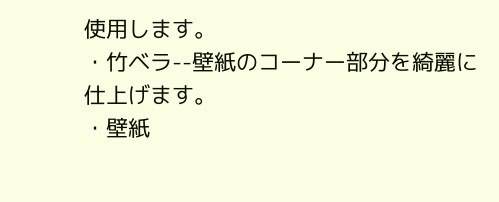使用します。
・竹ベラ--壁紙のコーナー部分を綺麗に仕上げます。
・壁紙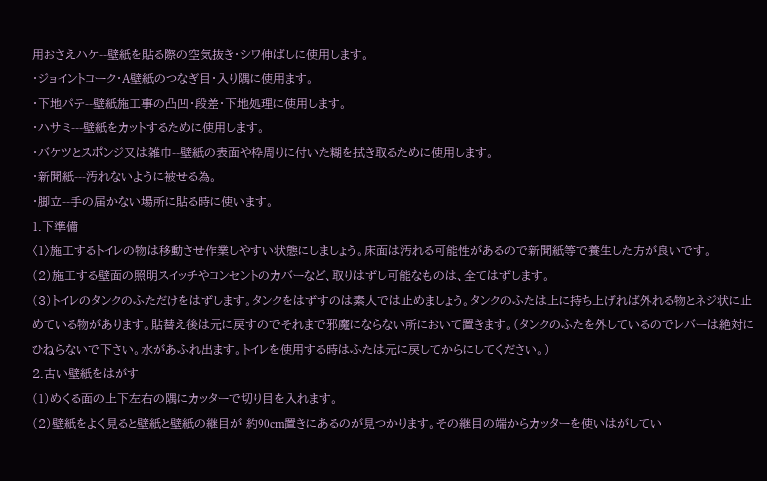用おさえハケ--壁紙を貼る際の空気抜き・シワ伸ばしに使用します。
・ジョイントコーク・A壁紙のつなぎ目・入り隅に使用ます。
・下地パテ--壁紙施工事の凸凹・段差・下地処理に使用します。
・ハサミ---壁紙をカットするために使用します。
・バケツとスポンジ又は雑巾--壁紙の表面や枠周りに付いた糊を拭き取るために使用します。
・新聞紙---汚れないように被せる為。
・脚立--手の届かない場所に貼る時に使います。
1.下準備
〈1〉施工するトイレの物は移動させ作業しやすい状態にしましょう。床面は汚れる可能性があるので新聞紙等で養生した方が良いです。
(2)施工する壁面の照明スイッチやコンセントのカバーなど、取りはずし可能なものは、全てはずします。
(3)トイレのタンクのふただけをはずします。タンクをはずすのは素人では止めましょう。タンクのふたは上に持ち上げれば外れる物とネジ状に止めている物があります。貼替え後は元に戻すのでそれまで邪魔にならない所において置きます。(タンクのふたを外しているのでレバーは絶対にひねらないで下さい。水があふれ出ます。トイレを使用する時はふたは元に戻してからにしてください。)
2.古い壁紙をはがす
(1)めくる面の上下左右の隅にカッターで切り目を入れます。
(2)壁紙をよく見ると壁紙と壁紙の継目が 約90cm置きにあるのが見つかります。その継目の端からカッターを使いはがしてい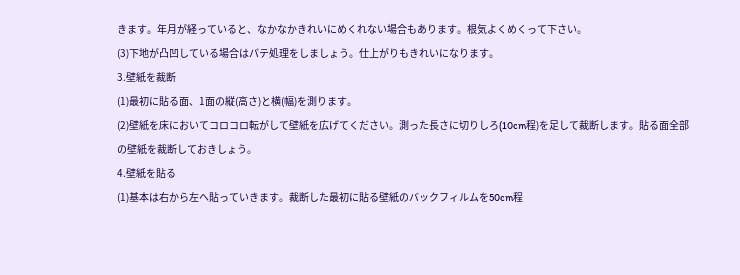きます。年月が経っていると、なかなかきれいにめくれない場合もあります。根気よくめくって下さい。
(3)下地が凸凹している場合はパテ処理をしましょう。仕上がりもきれいになります。
3.壁紙を裁断
(1)最初に貼る面、1面の縦(高さ)と横(幅)を測ります。
(2)壁紙を床においてコロコロ転がして壁紙を広げてください。測った長さに切りしろ(10cm程)を足して裁断します。貼る面全部の壁紙を裁断しておきしょう。
4.壁紙を貼る
(1)基本は右から左へ貼っていきます。裁断した最初に貼る壁紙のバックフィルムを50cm程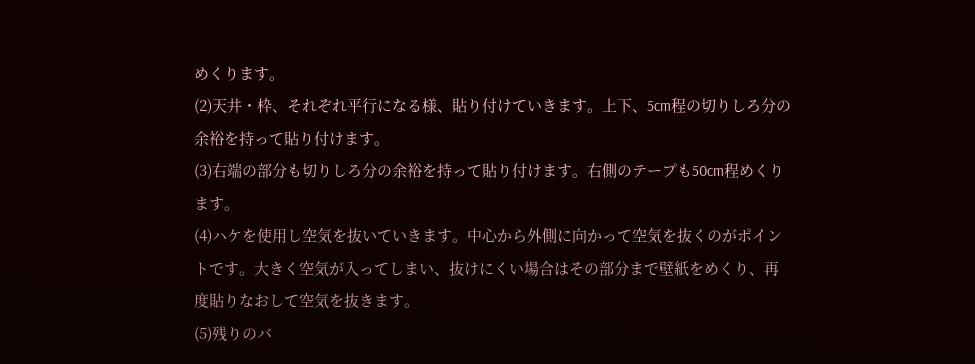めくります。
(2)天井・枠、それぞれ平行になる様、貼り付けていきます。上下、5cm程の切りしろ分の余裕を持って貼り付けます。
(3)右端の部分も切りしろ分の余裕を持って貼り付けます。右側のテープも50cm程めくります。
(4)ハケを使用し空気を抜いていきます。中心から外側に向かって空気を抜くのがポイントです。大きく空気が入ってしまい、抜けにくい場合はその部分まで壁紙をめくり、再度貼りなおして空気を抜きます。
(5)残りのバ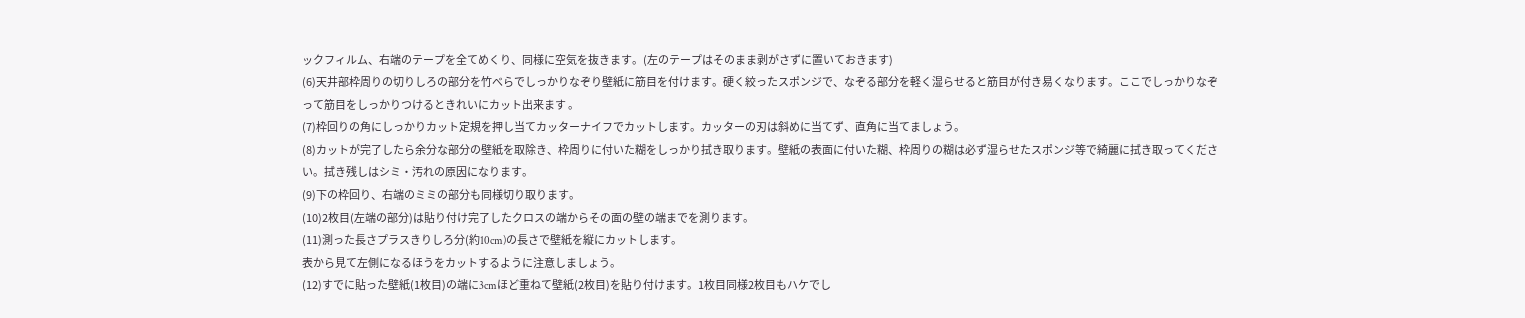ックフィルム、右端のテープを全てめくり、同様に空気を抜きます。(左のテープはそのまま剥がさずに置いておきます)
(6)天井部枠周りの切りしろの部分を竹べらでしっかりなぞり壁紙に筋目を付けます。硬く絞ったスポンジで、なぞる部分を軽く湿らせると筋目が付き易くなります。ここでしっかりなぞって筋目をしっかりつけるときれいにカット出来ます 。
(7)枠回りの角にしっかりカット定規を押し当てカッターナイフでカットします。カッターの刃は斜めに当てず、直角に当てましょう。
(8)カットが完了したら余分な部分の壁紙を取除き、枠周りに付いた糊をしっかり拭き取ります。壁紙の表面に付いた糊、枠周りの糊は必ず湿らせたスポンジ等で綺麗に拭き取ってください。拭き残しはシミ・汚れの原因になります。
(9)下の枠回り、右端のミミの部分も同様切り取ります。
(10)2枚目(左端の部分)は貼り付け完了したクロスの端からその面の壁の端までを測ります。
(11)測った長さプラスきりしろ分(約10cm)の長さで壁紙を縦にカットします。
表から見て左側になるほうをカットするように注意しましょう。
(12)すでに貼った壁紙(1枚目)の端に3cmほど重ねて壁紙(2枚目)を貼り付けます。1枚目同様2枚目もハケでし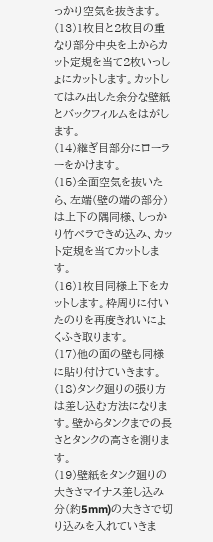っかり空気を抜きます。
(13)1枚目と2枚目の重なり部分中央を上からカット定規を当て2枚いっしょにカットします。カットしてはみ出した余分な壁紙とバックフィルムをはがします。
(14)継ぎ目部分にローラーをかけます。
(15)全面空気を抜いたら、左端(壁の端の部分)は上下の隅同様、しっかり竹ベラできめ込み、カット定規を当てカットします。
(16)1枚目同様上下をカットします。枠周りに付いたのりを再度きれいによくふき取ります。
(17)他の面の壁も同様に貼り付けていきます。
(18)タンク廻りの張り方は差し込む方法になります。壁からタンクまでの長さとタンクの高さを測ります。
(19)壁紙をタンク廻りの大きさマイナス差し込み分(約5mm)の大きさで切り込みを入れていきま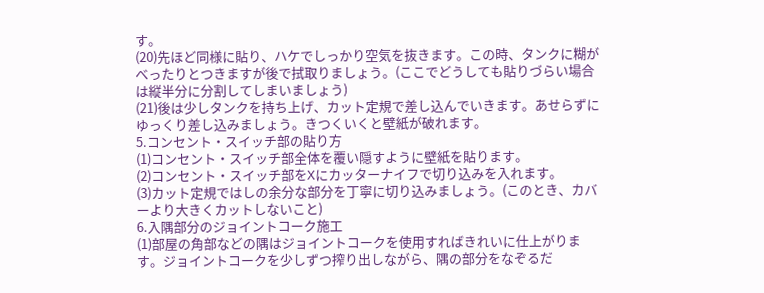す。
(20)先ほど同様に貼り、ハケでしっかり空気を抜きます。この時、タンクに糊がべったりとつきますが後で拭取りましょう。(ここでどうしても貼りづらい場合は縦半分に分割してしまいましょう)
(21)後は少しタンクを持ち上げ、カット定規で差し込んでいきます。あせらずにゆっくり差し込みましょう。きつくいくと壁紙が破れます。
5.コンセント・スイッチ部の貼り方
(1)コンセント・スイッチ部全体を覆い隠すように壁紙を貼ります。
(2)コンセント・スイッチ部をXにカッターナイフで切り込みを入れます。
(3)カット定規ではしの余分な部分を丁寧に切り込みましょう。(このとき、カバーより大きくカットしないこと)
6.入隅部分のジョイントコーク施工
(1)部屋の角部などの隅はジョイントコークを使用すればきれいに仕上がります。ジョイントコークを少しずつ搾り出しながら、隅の部分をなぞるだ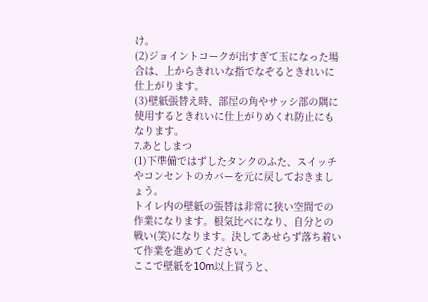け。
(2)ジョイントコークが出すぎて玉になった場合は、上からきれいな指でなぞるときれいに仕上がります。
(3)壁紙張替え時、部屋の角やサッシ部の隅に使用するときれいに仕上がりめくれ防止にもなります。
7.あとしまつ
(1)下準備ではずしたタンクのふた、スイッチやコンセントのカバーを元に戻しておきましょう。
トイレ内の壁紙の張替は非常に狭い空間での作業になります。根気比べになり、自分との戦い(笑)になります。決してあせらず落ち着いて作業を進めてください。
ここで壁紙を10m以上買うと、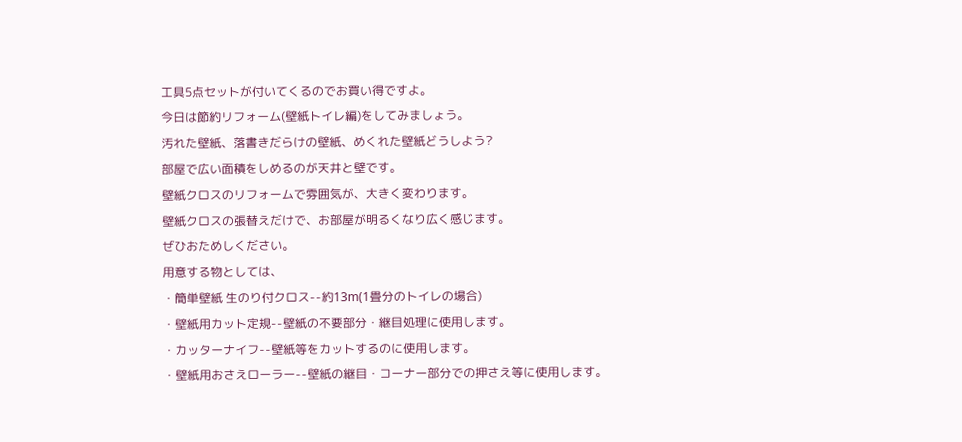工具5点セットが付いてくるのでお買い得ですよ。
今日は節約リフォーム(壁紙トイレ編)をしてみましょう。
汚れた壁紙、落書きだらけの壁紙、めくれた壁紙どうしよう?
部屋で広い面積をしめるのが天井と壁です。
壁紙クロスのリフォームで雰囲気が、大きく変わります。
壁紙クロスの張替えだけで、お部屋が明るくなり広く感じます。
ぜひおためしください。
用意する物としては、
・簡単壁紙 生のり付クロス--約13m(1畳分のトイレの場合)
・壁紙用カット定規--壁紙の不要部分・継目処理に使用します。
・カッターナイフ--壁紙等をカットするのに使用します。
・壁紙用おさえローラー--壁紙の継目・コーナー部分での押さえ等に使用します。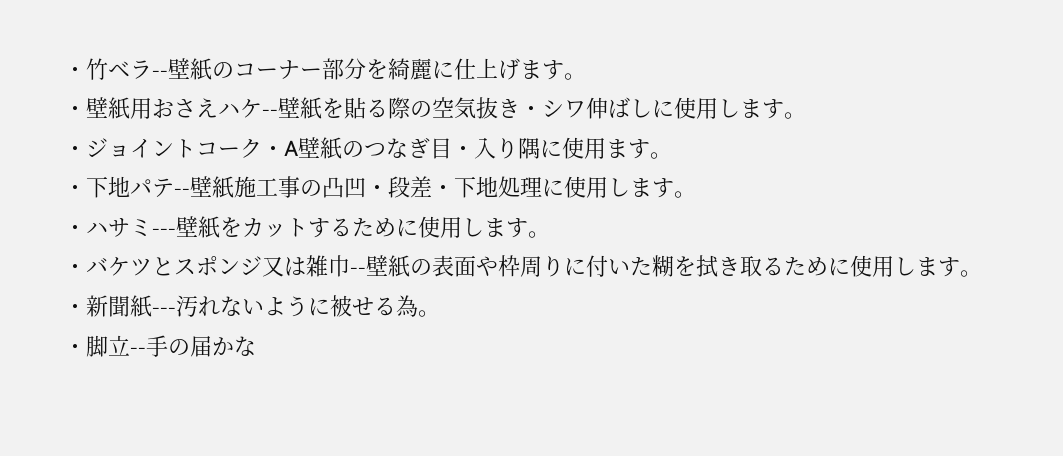・竹ベラ--壁紙のコーナー部分を綺麗に仕上げます。
・壁紙用おさえハケ--壁紙を貼る際の空気抜き・シワ伸ばしに使用します。
・ジョイントコーク・A壁紙のつなぎ目・入り隅に使用ます。
・下地パテ--壁紙施工事の凸凹・段差・下地処理に使用します。
・ハサミ---壁紙をカットするために使用します。
・バケツとスポンジ又は雑巾--壁紙の表面や枠周りに付いた糊を拭き取るために使用します。
・新聞紙---汚れないように被せる為。
・脚立--手の届かな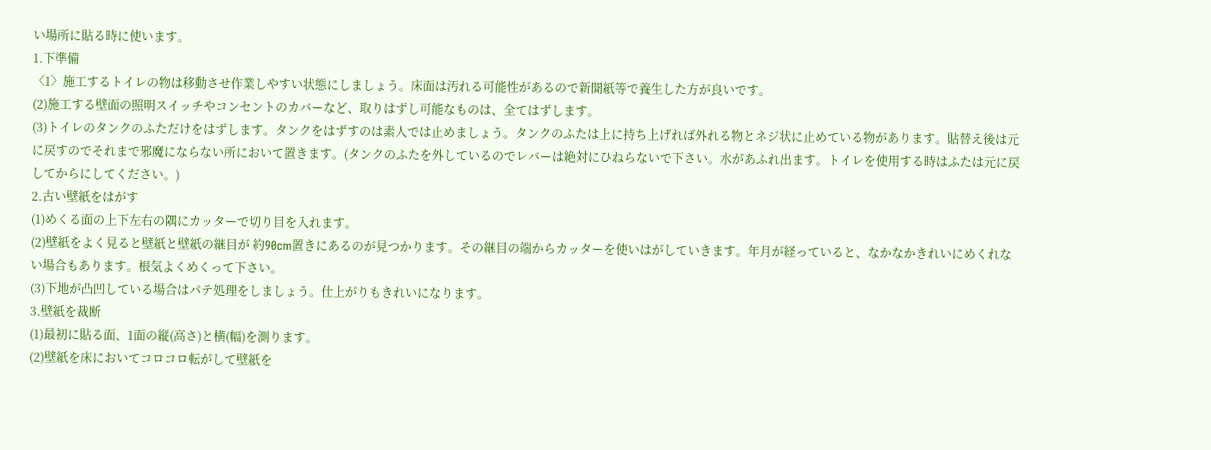い場所に貼る時に使います。
1.下準備
〈1〉施工するトイレの物は移動させ作業しやすい状態にしましょう。床面は汚れる可能性があるので新聞紙等で養生した方が良いです。
(2)施工する壁面の照明スイッチやコンセントのカバーなど、取りはずし可能なものは、全てはずします。
(3)トイレのタンクのふただけをはずします。タンクをはずすのは素人では止めましょう。タンクのふたは上に持ち上げれば外れる物とネジ状に止めている物があります。貼替え後は元に戻すのでそれまで邪魔にならない所において置きます。(タンクのふたを外しているのでレバーは絶対にひねらないで下さい。水があふれ出ます。トイレを使用する時はふたは元に戻してからにしてください。)
2.古い壁紙をはがす
(1)めくる面の上下左右の隅にカッターで切り目を入れます。
(2)壁紙をよく見ると壁紙と壁紙の継目が 約90cm置きにあるのが見つかります。その継目の端からカッターを使いはがしていきます。年月が経っていると、なかなかきれいにめくれない場合もあります。根気よくめくって下さい。
(3)下地が凸凹している場合はパテ処理をしましょう。仕上がりもきれいになります。
3.壁紙を裁断
(1)最初に貼る面、1面の縦(高さ)と横(幅)を測ります。
(2)壁紙を床においてコロコロ転がして壁紙を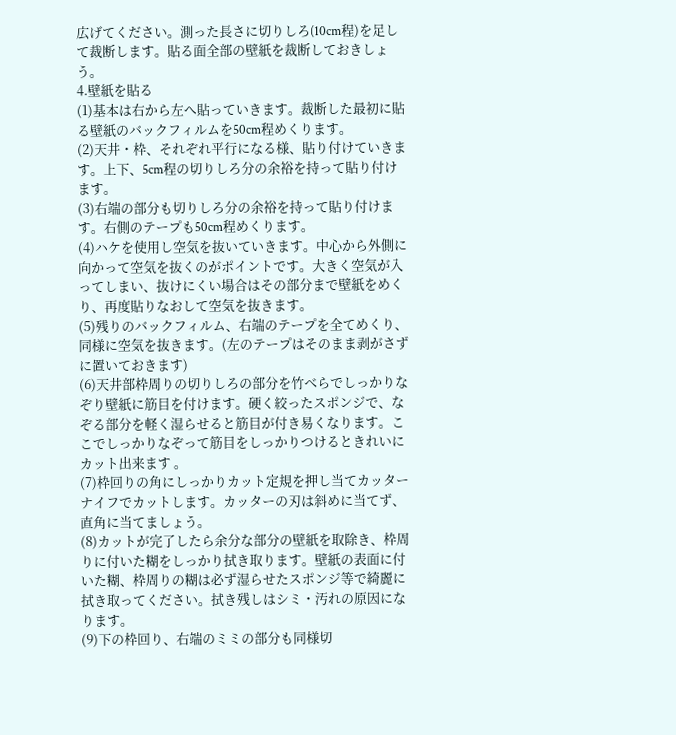広げてください。測った長さに切りしろ(10cm程)を足して裁断します。貼る面全部の壁紙を裁断しておきしょう。
4.壁紙を貼る
(1)基本は右から左へ貼っていきます。裁断した最初に貼る壁紙のバックフィルムを50cm程めくります。
(2)天井・枠、それぞれ平行になる様、貼り付けていきます。上下、5cm程の切りしろ分の余裕を持って貼り付けます。
(3)右端の部分も切りしろ分の余裕を持って貼り付けます。右側のテープも50cm程めくります。
(4)ハケを使用し空気を抜いていきます。中心から外側に向かって空気を抜くのがポイントです。大きく空気が入ってしまい、抜けにくい場合はその部分まで壁紙をめくり、再度貼りなおして空気を抜きます。
(5)残りのバックフィルム、右端のテープを全てめくり、同様に空気を抜きます。(左のテープはそのまま剥がさずに置いておきます)
(6)天井部枠周りの切りしろの部分を竹べらでしっかりなぞり壁紙に筋目を付けます。硬く絞ったスポンジで、なぞる部分を軽く湿らせると筋目が付き易くなります。ここでしっかりなぞって筋目をしっかりつけるときれいにカット出来ます 。
(7)枠回りの角にしっかりカット定規を押し当てカッターナイフでカットします。カッターの刃は斜めに当てず、直角に当てましょう。
(8)カットが完了したら余分な部分の壁紙を取除き、枠周りに付いた糊をしっかり拭き取ります。壁紙の表面に付いた糊、枠周りの糊は必ず湿らせたスポンジ等で綺麗に拭き取ってください。拭き残しはシミ・汚れの原因になります。
(9)下の枠回り、右端のミミの部分も同様切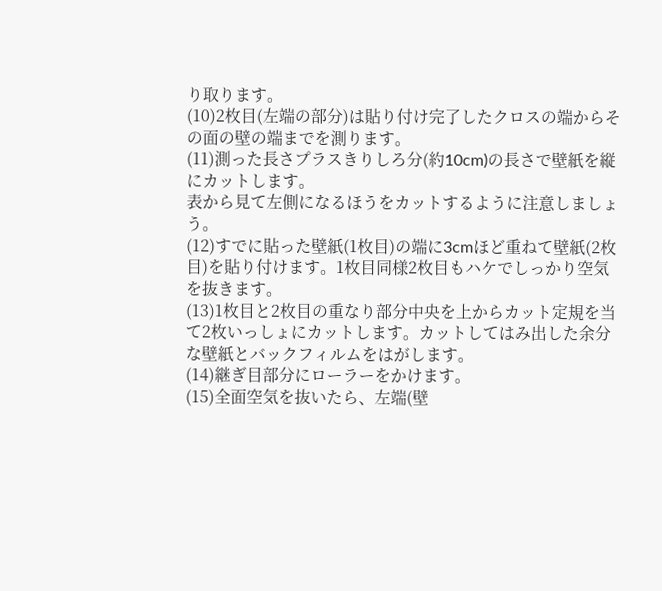り取ります。
(10)2枚目(左端の部分)は貼り付け完了したクロスの端からその面の壁の端までを測ります。
(11)測った長さプラスきりしろ分(約10cm)の長さで壁紙を縦にカットします。
表から見て左側になるほうをカットするように注意しましょう。
(12)すでに貼った壁紙(1枚目)の端に3cmほど重ねて壁紙(2枚目)を貼り付けます。1枚目同様2枚目もハケでしっかり空気を抜きます。
(13)1枚目と2枚目の重なり部分中央を上からカット定規を当て2枚いっしょにカットします。カットしてはみ出した余分な壁紙とバックフィルムをはがします。
(14)継ぎ目部分にローラーをかけます。
(15)全面空気を抜いたら、左端(壁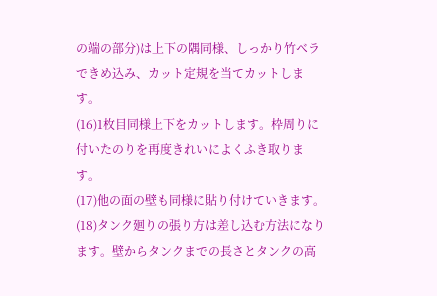の端の部分)は上下の隅同様、しっかり竹ベラできめ込み、カット定規を当てカットします。
(16)1枚目同様上下をカットします。枠周りに付いたのりを再度きれいによくふき取ります。
(17)他の面の壁も同様に貼り付けていきます。
(18)タンク廻りの張り方は差し込む方法になります。壁からタンクまでの長さとタンクの高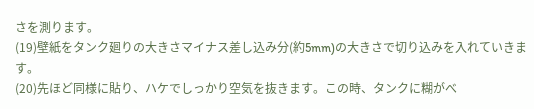さを測ります。
(19)壁紙をタンク廻りの大きさマイナス差し込み分(約5mm)の大きさで切り込みを入れていきます。
(20)先ほど同様に貼り、ハケでしっかり空気を抜きます。この時、タンクに糊がべ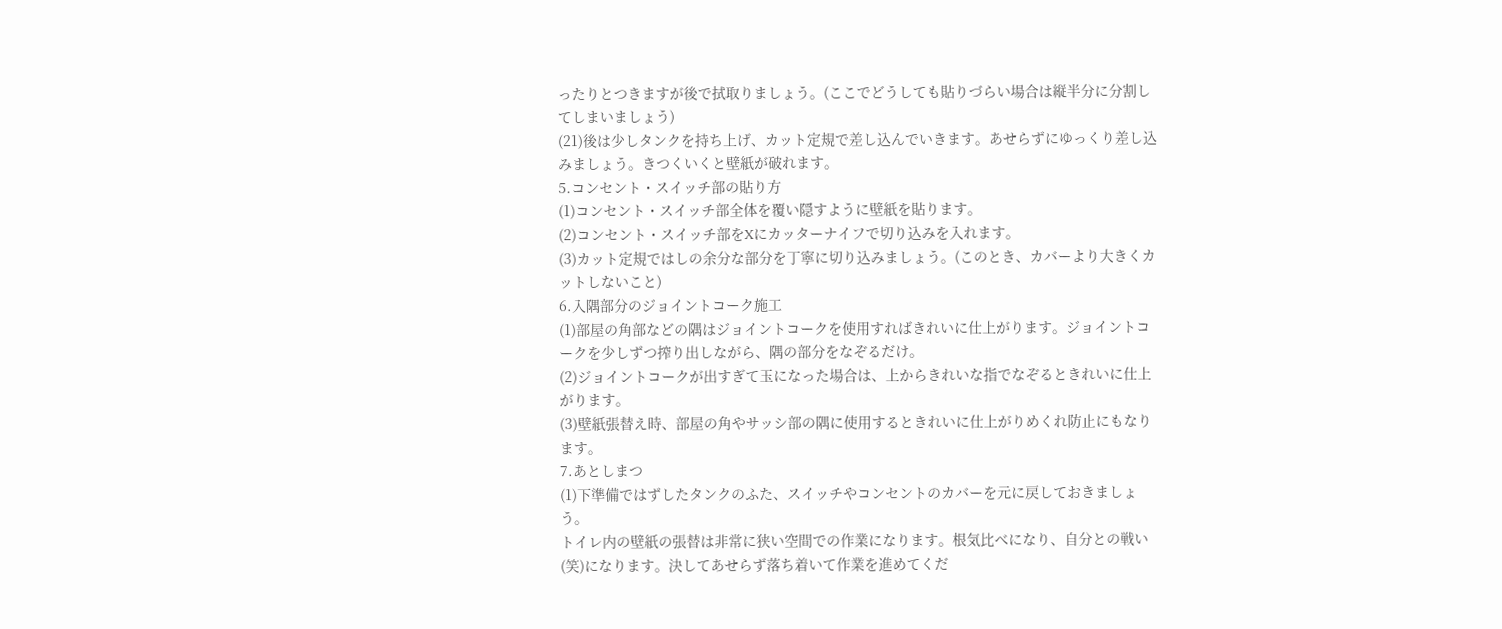ったりとつきますが後で拭取りましょう。(ここでどうしても貼りづらい場合は縦半分に分割してしまいましょう)
(21)後は少しタンクを持ち上げ、カット定規で差し込んでいきます。あせらずにゆっくり差し込みましょう。きつくいくと壁紙が破れます。
5.コンセント・スイッチ部の貼り方
(1)コンセント・スイッチ部全体を覆い隠すように壁紙を貼ります。
(2)コンセント・スイッチ部をXにカッターナイフで切り込みを入れます。
(3)カット定規ではしの余分な部分を丁寧に切り込みましょう。(このとき、カバーより大きくカットしないこと)
6.入隅部分のジョイントコーク施工
(1)部屋の角部などの隅はジョイントコークを使用すればきれいに仕上がります。ジョイントコークを少しずつ搾り出しながら、隅の部分をなぞるだけ。
(2)ジョイントコークが出すぎて玉になった場合は、上からきれいな指でなぞるときれいに仕上がります。
(3)壁紙張替え時、部屋の角やサッシ部の隅に使用するときれいに仕上がりめくれ防止にもなります。
7.あとしまつ
(1)下準備ではずしたタンクのふた、スイッチやコンセントのカバーを元に戻しておきましょう。
トイレ内の壁紙の張替は非常に狭い空間での作業になります。根気比べになり、自分との戦い(笑)になります。決してあせらず落ち着いて作業を進めてくだ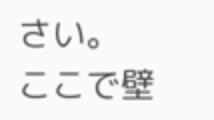さい。
ここで壁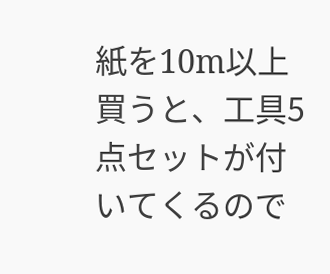紙を10m以上買うと、工具5点セットが付いてくるので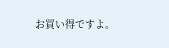お買い得ですよ。